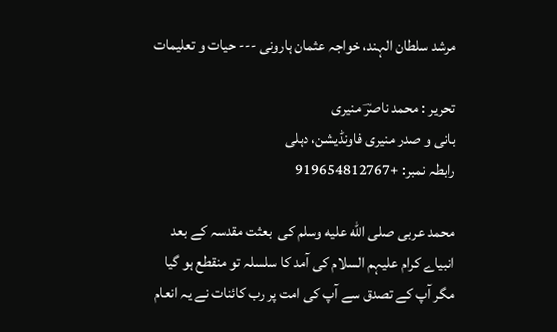مرشد سلطان الہند، خواجہ عثمان ہارونی --- حیات و تعلیمات

تحریر : محمد ناصرؔ منیری
بانی و صدر منیری فاونڈیشن، دہلی
رابطہ نمبر: +919654812767

محمد عربی صلى الله عليه وسلم کی  بعثت مقدسہ کے بعد انبیاے کرام علیہم السلام کی آمد کا سلسلہ تو منقطع ہو گیا مگر آپ کے تصدق سے آپ کی امت پر رب کائنات نے یہ انعام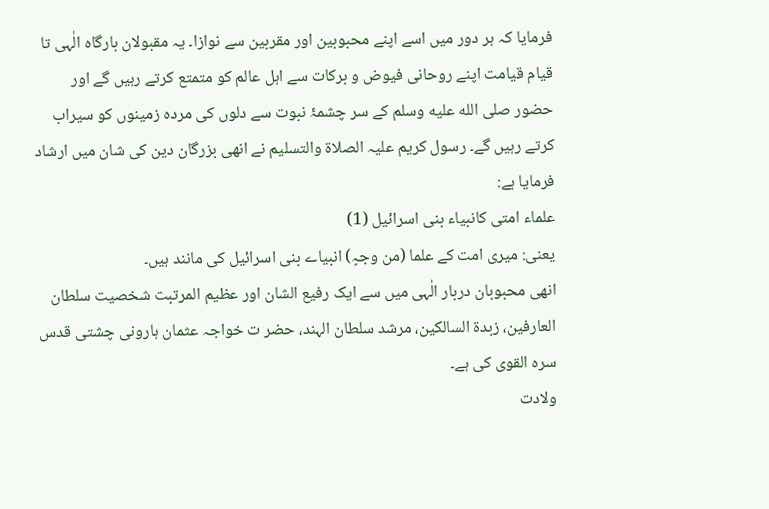فرمایا کہ ہر دور میں اسے اپنے محبوبین اور مقربین سے نوازا۔ یہ مقبولان بارگاہ الٰہی تا قیام قیامت اپنے روحانی فیوض و برکات سے اہل عالم کو متمتع کرتے رہیں گے اور حضور صلى الله عليه وسلم کے سر چشمۂ نبوت سے دلوں کی مردہ زمینوں کو سیراب کرتے رہیں گے۔ رسول کریم علیہ الصلاۃ والتسلیم نے انھی بزرگان دین کی شان میں ارشاد فرمایا ہے:
علماء امتی کانبیاء بنی اسرائیل (1)
یعنی: میری امت کے علما (من وجہٍ) انبیاے بنی اسرائیل کی مانند ہیں۔
انھی محبوبان دربار الٰہی میں سے ایک رفیع الشان اور عظیم المرتبت شخصیت سلطان العارفین، زبدۃ السالکین، مرشد سلطان الہند، حضر ت خواجہ عثمان ہارونی چشتی قدس سرہ القوی کی ہے۔
ولادت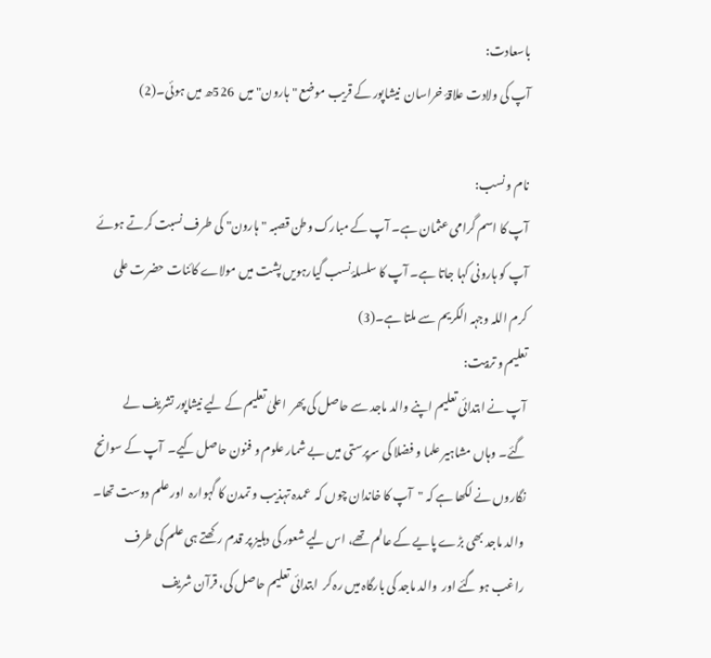باسعادت:
آپ کی ولادت علاقۂ خراسان  نیشاپور کے قریب موضع "ہارون" میں  526ھ میں ہوئی۔(2)

نام و نسب:
آپ کا اسم گرامی عثمان ہے۔ آپ کے مبارک وطن قصبہ "ہارون" کی طرف نسبت کرتے ہوئے آپ کو ہارونی کہا جاتا ہے۔ آپ کا سلسلۂ نسب گیارہویں پشت میں مولاے کائنات حضرت علی کرم اللہ وجہہ الکریم سے ملتا ہے۔(3)
تعلیم و تربیت:
آپ نے ابتدائی تعلیم اپنے والد ماجد سے حاصل کی پھر  اعلیٰ تعلیم کے لیے نیشاپور تشریف لے گئے۔ وہاں مشاہیر علما و فضلا کی سرپرستی میں بے شمار علوم و فنون حاصل کیے۔  آپ کے سوانح نگاروں نے لکھا ہے کہ "آپ کا خاندان چوں کہ  عمدہ تہذیب و تمدن کا گہوارہ  اور علم دوست تھا۔ والد ماجد بھی بڑے پایے کے عالم تھے، اس لیے شعور کی دہلیز پر قدم رکھتے ہی علم کی طرف راغب ہو گئے اور  والد ماجد کی بارگاہ میں رہ کر  ابتدائی تعلیم حاصل کی، قرآن شریف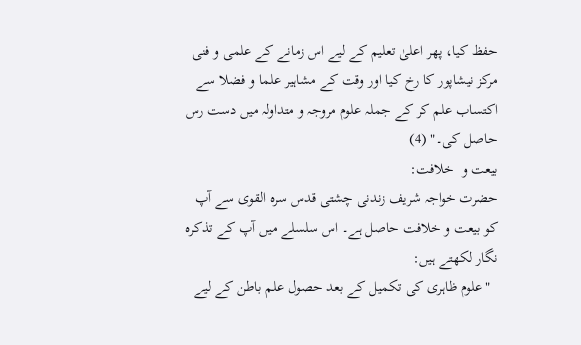حفظ کیا، پھر اعلیٰ تعلیم کے لیے اس زمانے کے علمی و فنی مرکز نیشاپور کا رخ کیا اور وقت کے مشاہیر علما و فضلا سے اکتساب علم کر کے جملہ علوم مروجہ و متداولہ میں دست رس حاصل کی۔" (4)
بیعت و  خلافت:
حضرت خواجہ شریف زندنی چشتی قدس سرہ القوی سے آپ کو بیعت و خلافت حاصل ہے۔ اس سلسلے میں آپ کے تذکرہ نگار لکھتے ہیں:
  "علوم ظاہری کی تکمیل کے بعد حصول علم باطن کے لیے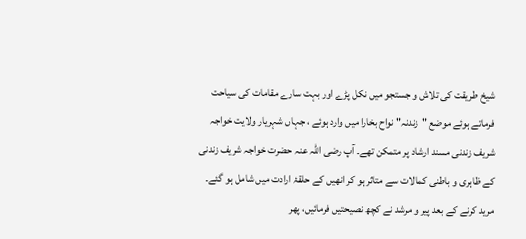شیخ طریقت کی تلاش و جستجو میں نکل پڑے اور بہت سارے مقامات کی سیاحت فرماتے ہوئے موضع "زندنہ" نواح بخارا میں وارد ہوئے ، جہاں شہریار ولایت خواجہ شریف زندنی مسند ارشاد پر متمکن تھے۔ آپ رضی اللہ عنہ حضرت خواجہ شریف زندنی کے ظاہری و باطنی کمالات سے متاثر ہو کر انھیں کے حلقۂ ارادت میں شامل ہو گئے۔ مرید کرنے کے بعد پیر و مرشد نے کچھ نصیحتیں فرمائیں، پھر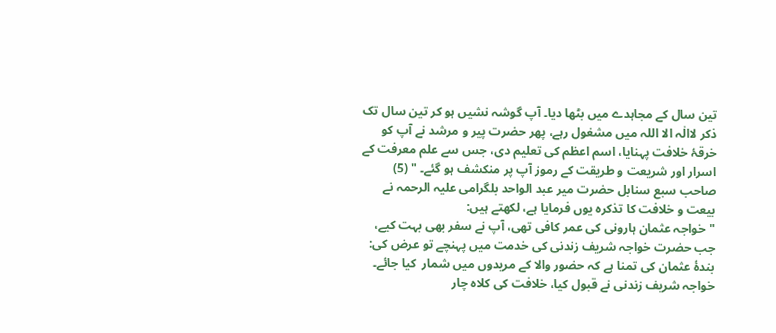تین سال کے مجاہدے میں بٹھا دیا۔ آپ گوشہ نشیں ہو کر تین سال تک ذکر لاالٰہ الا اللہ میں مشغول رہے، پھر حضرت پیر و مرشد نے آپ کو  خرقۂ خلافت پہنایا، اسم اعظم کی تعلیم دی، جس سے علم معرفت کے اسرار اور شریعت و طریقت کے رموز آپ پر منکشف ہو گئے۔ " (5)
صاحب سبع سنابل حضرت میر عبد الواحد بلگرامی علیہ الرحمہ نے بیعت و خلافت کا تذکرہ یوں فرمایا ہے، لکھتے ہیں:
"خواجہ عثمان ہارونی کی عمر کافی تھی، آپ نے سفر بھی بہت کیے، جب حضرت خواجہ شریف زندنی کی خدمت میں پہنچے تو عرض کی: بندۂ عثمان کی تمنا ہے کہ حضور والا کے مریدوں میں شمار  کیا جائے۔ خواجہ شریف زندنی نے قبول کیا، خلافت کی کلاہ چار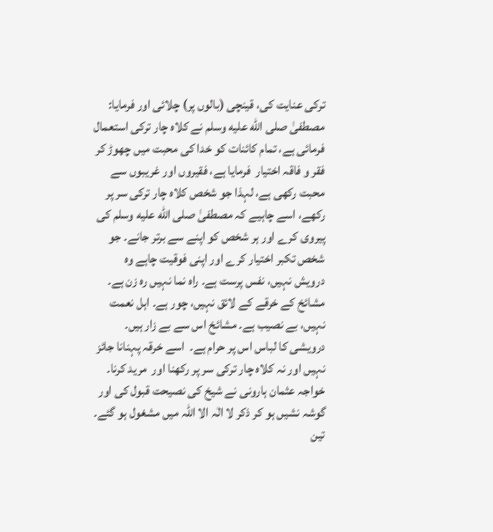ترکی عنایت کی، قینچی (بالوں پر) چلائی اور فرمایا: مصطفیٰ صلى الله عليه وسلم نے کلاہ چار ترکی استعمال فرمائی ہے، تمام کائنات کو خدا کی محبت میں چھوڑ کر  فقر و فاقہ اختیار  فرمایا ہے، فقیروں اور غریبوں سے محبت رکھی ہے، لہذا جو شخص کلاہ چار ترکی سر پر رکھے، اسے چاہیے کہ مصطفیٰ صلى الله عليه وسلم کی پیروی کرے اور ہر شخص کو اپنے سے برتر جانے۔ جو شخص تکبر اختیار کرے اور اپنی فوقیت چاہے وہ درویش نہیں، نفس پرست ہے۔ راہ نما نہیں رہ زن ہے۔ مشائخ کے خرقے کے لائق نہیں، چور ہے۔ اہل نعمت نہیں، بے نصیب ہے۔ مشائخ اس سے بے زار ہیں۔ درویشی کا لباس اس پر حرام ہے۔  اسے خرقہ پہنانا جائز نہیں اور نہ کلاہ چار ترکی سر پر رکھنا اور  مرید کرنا۔ خواجہ عثمان ہارونی نے شیخ کی نصیحت قبول کی اور گوشہ نشیں ہو کر ذکر لا الٰہ الا اللہ میں مشغول ہو گئے۔ تین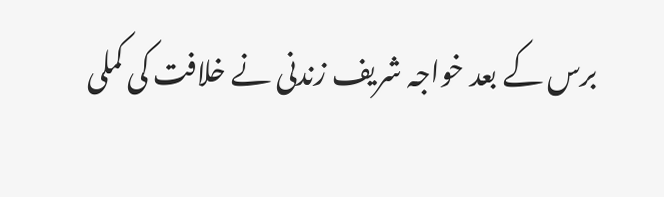برس کے بعد خواجہ شریف زندنی نے خلافت کی کملی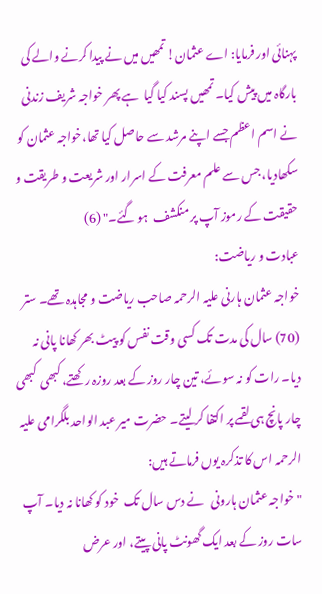پہنائی اور فرمایا: اے عثمان! تمھیں میں نے پیدا کرنے والے کی بارگاہ میں پیش کیا۔ تمھیں پسند کیا گیا  ہے پھر خواجہ شریف زندنی نے اسم اعظم جسے اپنے مرشد سے حاصل کیا تھا،خواجہ عثمان کو سکھادیا، جس سے علم معرفت کے اسرار اور شریعت و طریقت و حقیقت کے رموز آپ پر منکشف  ہو گئے۔" (6)
عبادت و ریاضت:
خواجہ عثمان ہارنی علیہ الرحمہ صاحب ریاضت و مجاہدہ تھے۔ ستر (70) سال کی مدت تک کسی وقت نفس کو پیٹ بھر کھانا پانی نہ دیا۔ رات کو نہ سوئے، تین چار روز کے بعد روزہ رکھتے، کبھی  کبھی چار پانچ ہی لقمے پر اکتفا کر لیتے۔ حضرت میر عبد الواحد بلگرامی علیہ الرحمہ اس کا تذکرہ یوں فرماتے ہیں:
"خواجہ عثمان ہارونی   نے دس سال تک  خود کو کھانا نہ دیا۔ آپ سات روز کے بعد ایک گھونٹ پانی پیتے، اور عرض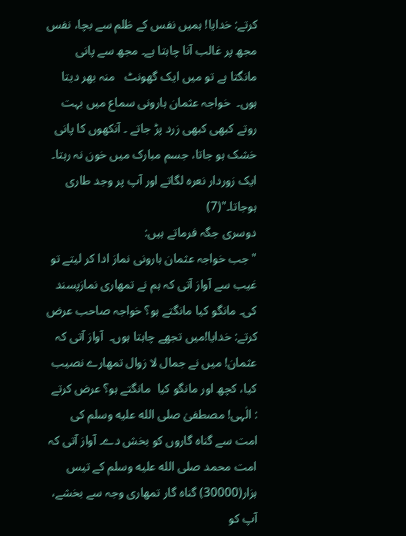کرتے: خدایا! ہمیں نفس کے ظلم سے بچا، نفس مجھ پر غالب آنا چاہتا ہے۔ مجھ سے پانی مانگتا ہے تو میں ایک گھونٹ   منہ بھر دیتا ہوں۔  خواجہ عثمان ہارونی سماع میں بہت روتے کبھی کبھی زرد پڑ جاتے ۔ آنکھوں کا پانی خشک ہو جاتا، جسم مبارک میں خون نہ رہتا۔ ایک زوردار نعرہ لگاتے اور آپ پر وجد طاری ہوجاتا۔"(7)
دوسری جگہ فرماتے ہیں:
"جب خواجہ عثمان ہارونی نماز ادا کر لیتے تو غیب سے آواز آتی کہ ہم نے تمھاری نمازپسند کی۔ مانگو کیا مانگتے ہو؟ خواجہ صاحب عرض کرتے: خدایا!میں تجھے چاہتا ہوں۔  آواز آتی کہ عثمان! میں نے جمال لا زوال تمھارے نصیب کیا، کچھ اور مانگو کیا  مانگتے ہو؟ عرض کرتے : الٰہی! مصطفیٰ صلى الله عليه وسلم کی امت سے گناہ گاروں کو بخش دے۔ آواز آتی کہ امت محمد صلى الله عليه وسلم کے تیس ہزار(30000) گناہ گار تمھاری وجہ سے بخشے، آپ کو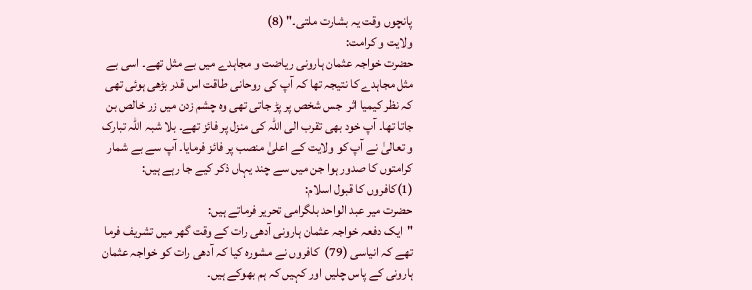پانچوں وقت یہ بشارت ملتی۔" (8)
ولایت و کرامت:
حضرت خواجہ عثمان ہارونی ریاضت و مجاہدے میں بے مثل تھے۔ اسی بے مثل مجاہدے کا نتیجہ تھا کہ آپ کی روحانی طاقت اس قدر بڑھی ہوئی تھی کہ نظر کیمیا اثر  جس شخص پر پڑ جاتی تھی وہ چشم زدن میں زر خالص بن جاتا تھا۔ آپ خود بھی تقرب الی اللہ کی منزل پر فائز تھے۔ بلا شبہ اللہ تبارک و تعالیٰ نے آپ کو ولایت کے اعلیٰ منصب پر فائز فرمایا۔ آپ سے بے شمار کرامتوں کا صدور ہوا جن میں سے چند یہاں ذکر کیے جا رہے ہیں:
(1)کافروں کا قبول اسلام:
حضرت میر عبد الواحد بلگرامی تحریر فرماتے ہیں:
"ایک دفعہ خواجہ عثمان ہارونی آدھی رات کے وقت گھر میں تشریف فرما تھے کہ انیاسی (79)  کافروں نے مشورہ کیا کہ آدھی رات کو خواجہ عثمان ہارونی کے پاس چلیں اور کہیں کہ ہم بھوکے ہیں۔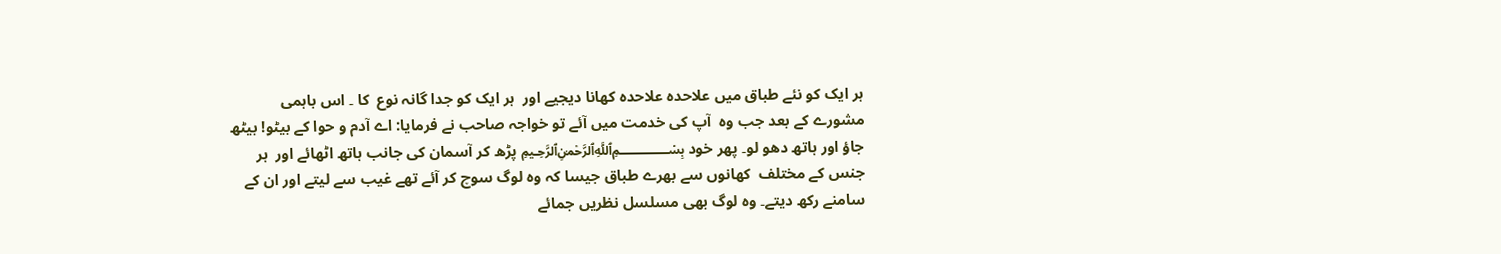ہر ایک کو نئے طباق میں علاحدہ علاحدہ کھانا دیجیے اور  ہر ایک کو جدا گانہ نوع  کا ۔ اس باہمی مشورے کے بعد جب وہ  آپ کی خدمت میں آئے تو خواجہ صاحب نے فرمایا: اے آدم و حوا کے بیٹو! بیٹھ جاؤ اور ہاتھ دھو لو۔ پھر خود ﷽ پڑھ کر آسمان کی جانب ہاتھ اٹھائے اور  ہر جنس کے مختلف  کھانوں سے بھرے طباق جیسا کہ وہ لوگ سوچ کر آئے تھے غیب سے لیتے اور ان کے سامنے رکھ دیتے۔ وہ لوگ بھی مسلسل نظریں جمائے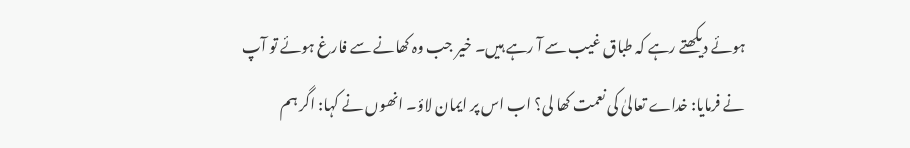ہوئے دیکھتے رہے کہ طباق غیب سے آ رہے ہیں۔ خیر جب وہ کھانے سے فارغ ہوئے تو آپ نے فرمایا: خداے تعالیٰ کی نعمت کھا لی؟ اب اس پر ایمان لاؤ۔ انھوں نے کہا: اگر ہم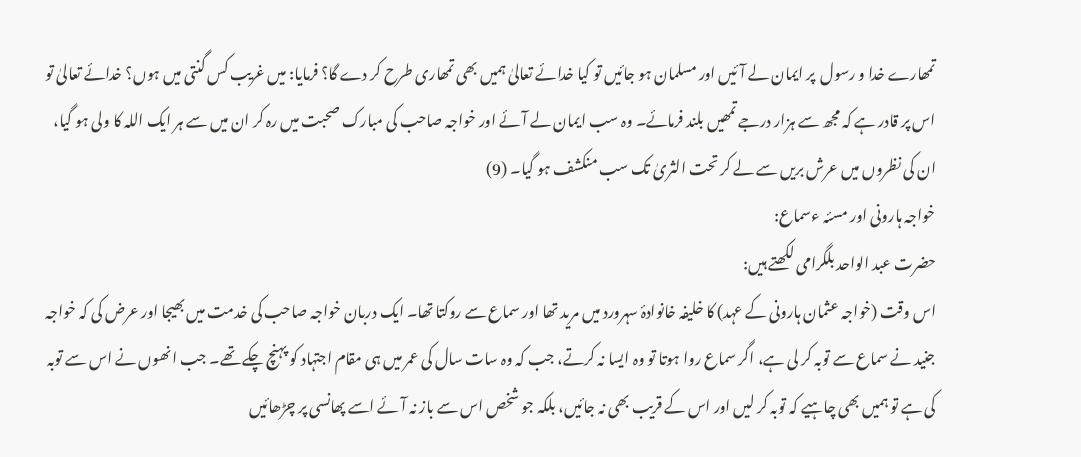تمھارے خدا و رسول  پر ایمان لے آئیں اور مسلمان ہو جائیں تو کیا خدائے تعالیٰ ہمیں بھی تمھاری طرح کر دے گا؟ فرمایا: میں غریب کس گنتی میں ہوں؟ خدائے تعالیٰ تو اس پر قادر ہے کہ مجھ سے ہزار درجے تمھیں بلند فرمائے۔ وہ سب ایمان لے آئے اور خواجہ صاحب کی مبارک صحبت میں رہ کر ان میں سے ہر ایک اللہ کا ولی ہو گیا، ان کی نظروں میں عرش بریں سے لے کر تحت الثریٰ تک سب منکشف ہو گیا۔ (9)
خواجہ ہارونی اور مسئہ ءسماع:
حضرت عبد الواحد بلگرامی لکھتے ہیں:
اس وقت (خواجہ عثمان ہارونی کے عہد) کا خلیفہ خانوادۂ سہرورد میں مرید تھا اور سماع سے روکتا تھا۔ ایک دربان خواجہ صاحب کی خدمت میں بھیجا اور عرض کی کہ خواجہ جنید نے سماع سے توبہ کر لی ہے، اگر سماع روا ہوتا تو وہ ایسا نہ کرتے، جب کہ وہ سات سال کی عمر میں ہی مقام اجتہاد کو پہنچ چکے تھے۔ جب انھوں نے اس سے توبہ کی ہے تو ہمیں بھی چاہیے کہ توبہ کر لیں اور اس کے قریب بھی نہ جائیں، بلکہ جو شخص اس سے باز نہ آئے اسے پھانسی پر چڑھائیں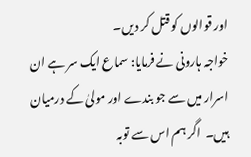اور قوالوں کو قتل کر دیں۔
خواجہ ہارونی نے فرمایا: سماع ایک سر ہے ان اسرار میں سے جو بندے اور مولیٰ کے درمیان ہیں۔  اگر ہم اس سے توبہ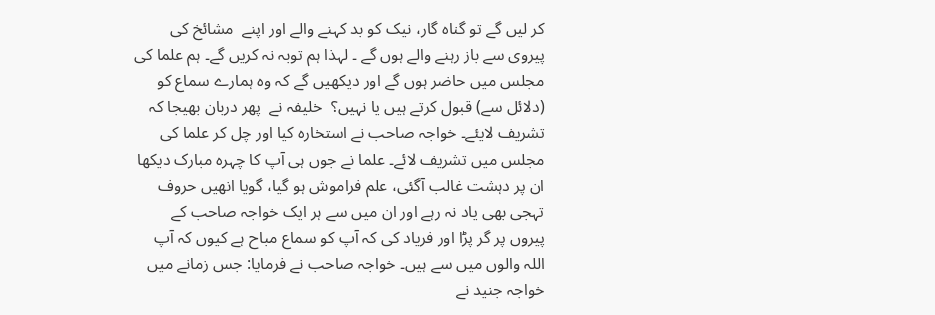کر لیں گے تو گناہ گار، نیک کو بد کہنے والے اور اپنے  مشائخ کی پیروی سے باز رہنے والے ہوں گے ۔ لہذا ہم توبہ نہ کریں گے۔ ہم علما کی مجلس میں حاضر ہوں گے اور دیکھیں گے کہ وہ ہمارے سماع کو (دلائل سے) قبول کرتے ہیں یا نہیں؟  خلیفہ نے  پھر دربان بھیجا کہ تشریف لایئے۔ خواجہ صاحب نے استخارہ کیا اور چل کر علما کی مجلس میں تشریف لائے۔ علما نے جوں ہی آپ کا چہرہ مبارک دیکھا ان پر دہشت غالب آگئی، علم فراموش ہو گیا، گویا انھیں حروف تہجی بھی یاد نہ رہے اور ان میں سے ہر ایک خواجہ صاحب کے پیروں پر گر پڑا اور فریاد کی کہ آپ کو سماع مباح ہے کیوں کہ آپ اللہ والوں میں سے ہیں۔ خواجہ صاحب نے فرمایا: جس زمانے میں خواجہ جنید نے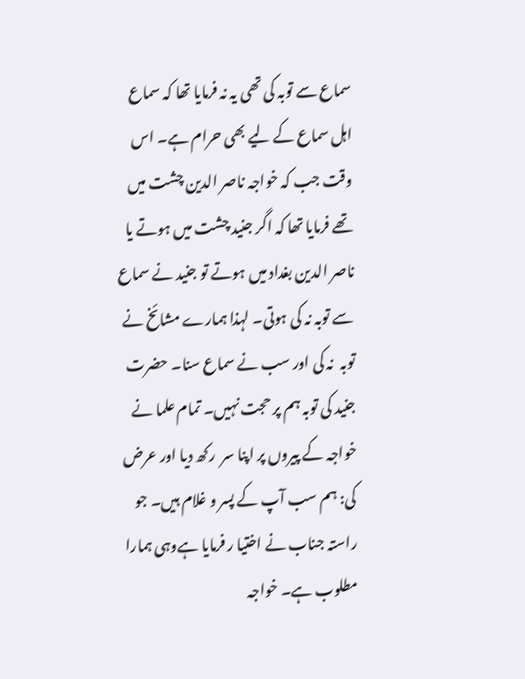سماع سے توبہ کی تھی یہ نہ فرمایا تھا کہ سماع اہل سماع کے لیے بھی حرام ہے۔ اس وقت جب کہ خواجہ ناصر الدین چشت میں تھے فرمایا تھا کہ اگر جنید چشت میں ہوتے یا ناصر الدین بغداد میں ہوتے تو جنید نے سماع سے توبہ نہ کی ہوتی۔ لہذا ہمارے مشائخ نے توبہ  نہ کی اور سب نے سماع سنا۔ حضرت جنید کی توبہ ہم پر حجت نہیں۔ تمام علما نے خواجہ کے پیروں پر اپنا سر  رکھ دیا اور عرض کی: ہم سب آپ کے پسر و غلام ہیں۔ جو راستہ جناب نے اختیا ر فرمایا ہےوہی ہمارا مطلوب ہے۔ خواجہ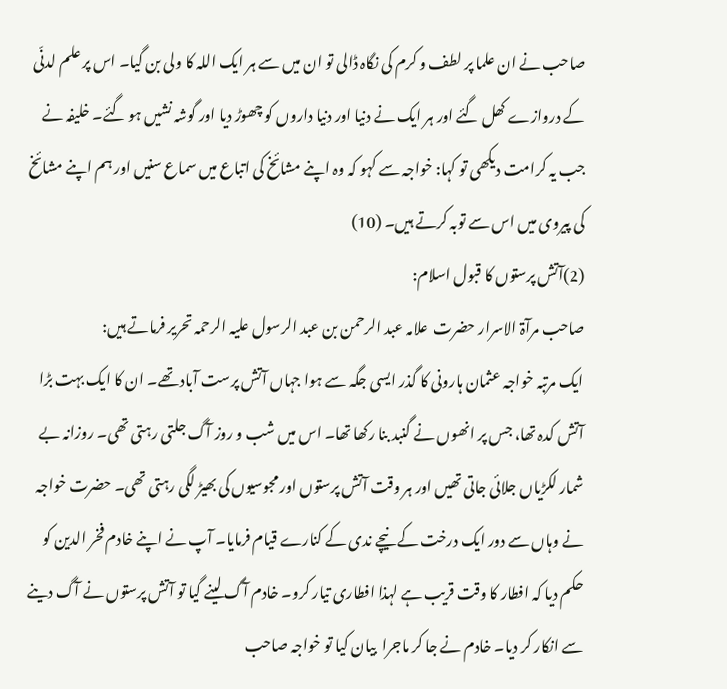صاحب نے ان علما پر لطف و کرم کی نگاہ ڈالی تو ان میں سے ہر ایک اللہ کا ولی بن گیا۔ اس پر علم لدنّی کے دروازے کھل گئے اور ہر ایک نے دنیا اور دنیا داروں کو چھوڑ دیا اور گوشہ نشیں ہو گئے۔ خلیفہ نے جب یہ کرامت دیکھی تو کہا: خواجہ سے کہو کہ وہ اپنے مشائخ کی اتباع میں سماع سنیں اور ہم اپنے مشائخ کی پیروی میں اس سے توبہ کرتے ہیں۔ (10)
(2)آتش پرستوں کا قبول اسلام:
صاحب مرآۃ الاسرار حضرت  علامہ عبد الرحمن بن عبد الرسول علیہ الرحمہ تحریر فرماتے ہیں:
ایک مرتبہ خواجہ عثمان ہارونی کا گذر ایسی جگہ سے ہوا جہاں آتش پرست آباد تھے۔ ان کا ایک بہت بڑا آتش کدہ تھا، جس پر انھوں نے گنبد بنا رکھا تھا۔ اس میں شب و روز آگ جلتی رہتی تھی۔ روزانہ بے شمار لکڑیاں جلائی جاتی تھیں اور ہر وقت آتش پرستوں اور مجوسیوں کی بھیڑ لگی رہتی تھی۔ حضرت خواجہ نے وہاں سے دور ایک درخت کے نیچے ندی کے کنارے قیام فرمایا۔ آپ نے اپنے خادم فخر الدین کو حکم دیا کہ افطار کا وقت قریب ہے لہذا افطاری تیار کرو۔ خادم آگ لینے گیا تو آتش پرستوں نے آگ دینے سے انکار کر دیا۔ خادم نے جا کر ماجرا  بیان کیا تو خواجہ صاحب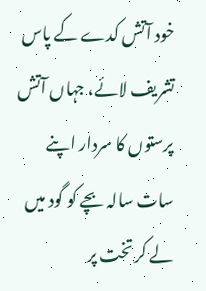خود آتش کدے کے پاس تشریف لائے، جہاں آتش پرستوں کا سردار اپنے سات سالہ بچے کو گود میں لے کر تخت پر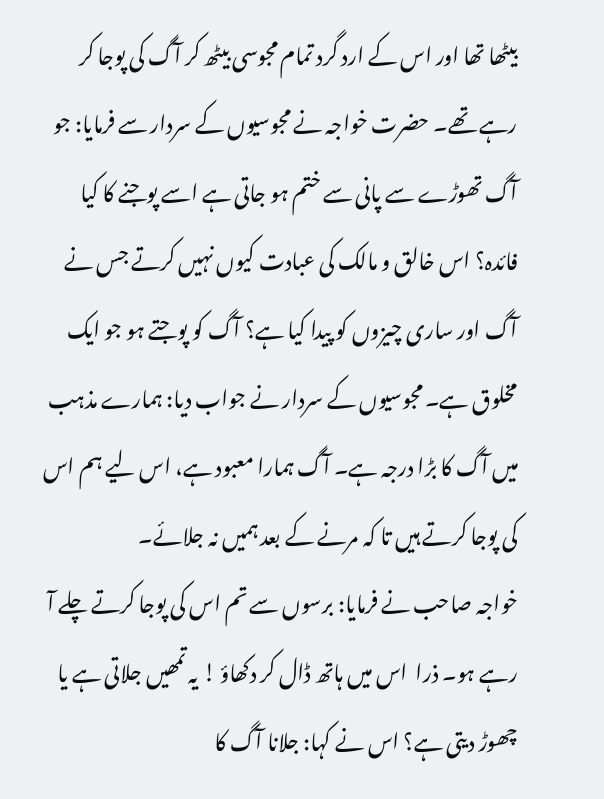بیٹھا تھا اور اس کے ارد گرد تمام مجوسی بیٹھ کر آگ کی پوجا کر رہے تھے۔ حضرت خواجہ نے مجوسیوں کے سردار سے فرمایا: جو آگ تھوڑے سے پانی سے ختم ہو جاتی ہے اسے پوجنے کا کیا فائدہ؟ اس خالق و مالک کی عبادت کیوں نہیں کرتے جس نے آگ اور ساری چیزوں کو پیدا کیا ہے؟ آگ کو پوجتے ہو جو ایک مخلوق ہے۔ مجوسیوں کے سردار نے جواب دیا: ہمارے مذہب میں آگ کا بڑا درجہ ہے۔ آگ ہمارا معبود ہے، اس لیے ہم اس کی پوجا کرتے ہیں تا کہ مرنے کے بعد ہمیں نہ جلائے۔
خواجہ صاحب نے فرمایا: برسوں سے تم اس کی پوجا کرتے چلے آ رہے ہو۔ ذرا  اس میں ہاتھ ڈال کر دکھاؤ ! یہ تمھیں جلاتی ہے یا چھوڑ دیتی ہے؟ اس نے کہا: جلانا آگ کا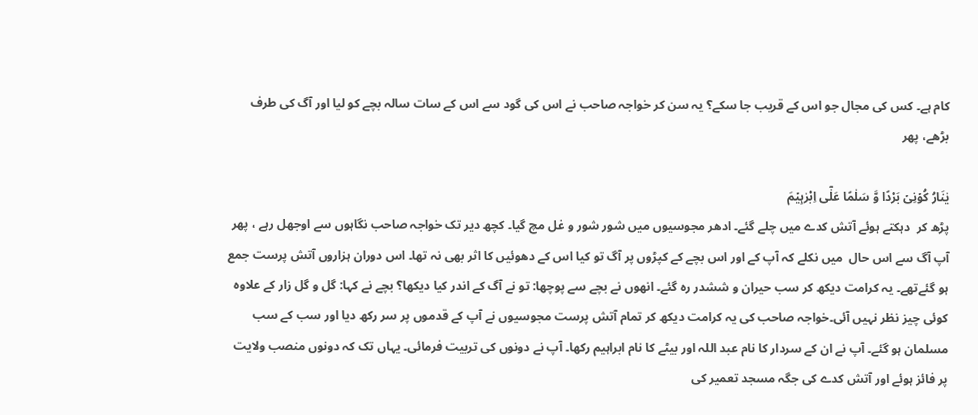کام ہے۔ کس کی مجال جو اس کے قریب جا سکے؟ یہ سن کر خواجہ صاحب نے اس کی گود سے اس کے سات سالہ بچے کو لیا اور آگ کی طرف بڑھے، پھر

یٰنَارُ کُوۡنِیۡ بَرْدًا وَّ سَلٰمًا عَلٰۤی اِبْرٰہِیۡمَ
پڑھ کر  دہکتے ہوئے آتش کدے میں چلے گئے۔ ادھر مجوسیوں میں شور شور و غل مچ گیا۔ کچھ دیر تک خواجہ صاحب نگاہوں سے اوجھل رہے ، پھر آپ آگ سے اس حال  میں نکلے کہ آپ کے اور اس بچے کے کپڑوں پر آگ تو کیا اس کے دھوئیں کا اثر بھی نہ تھا۔ اس دوران ہزاروں آتش پرست جمع ہو گئےتھے۔ یہ کرامت دیکھ کر سب حیران و ششدر رہ گئے۔ انھوں نے بچے سے پوچھا: تو نے آگ کے اندر کیا دیکھا؟ بچے نے کہا: گل و گل زار کے علاوہ کوئی چیز نظر نہیں آئی۔خواجہ صاحب کی یہ کرامت دیکھ کر تمام آتش پرست مجوسیوں نے آپ کے قدموں پر سر رکھ دیا اور سب کے سب مسلمان ہو گئے۔ آپ نے ان کے سردار کا نام عبد اللہ اور بیٹے کا نام ابراہیم رکھا۔ آپ نے دونوں کی تربیت فرمائی۔ یہاں تک کہ دونوں منصب ولایت پر فائز ہوئے اور آتش کدے کی جگہ مسجد تعمیر کی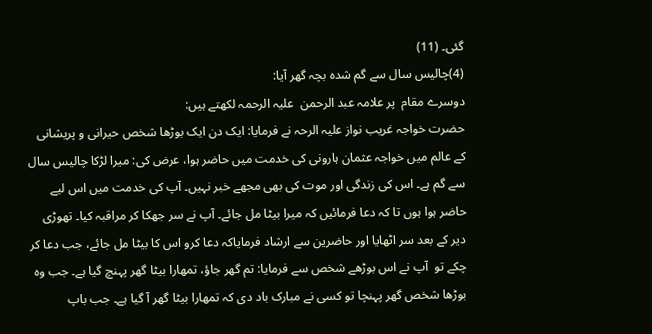گئی۔ (11)
(4)چالیس سال سے گم شدہ بچہ گھر آیا:
دوسرے مقام  پر علامہ عبد الرحمن  علیہ الرحمہ لکھتے ہیں:
حضرت خواجہ غریب نواز علیہ الرحہ نے فرمایا: ایک دن ایک بوڑھا شخص حیرانی و پریشانی کے عالم میں خواجہ عثمان ہارونی کی خدمت میں حاضر ہوا، عرض کی: میرا لڑکا چالیس سال سے گم ہے۔ اس کی زندگی اور موت کی بھی مجھے خبر نہیں۔ آپ کی خدمت میں اس لیے حاضر ہوا ہوں تا کہ دعا فرمائیں کہ میرا بیٹا مل جائے۔ آپ نے سر جھکا کر مراقبہ کیا۔ تھوڑی دیر کے بعد سر اٹھایا اور حاضرین سے ارشاد فرمایاکہ دعا کرو اس کا بیٹا مل جائے، جب دعا کر چکے تو  آپ نے اس بوڑھے شخص سے فرمایا: تم گھر جاؤ، تمھارا بیٹا گھر پہنچ گیا ہے۔ جب وہ بوڑھا شخص گھر پہنچا تو کسی نے مبارک باد دی کہ تمھارا بیٹا گھر آ گیا ہے۔ جب باپ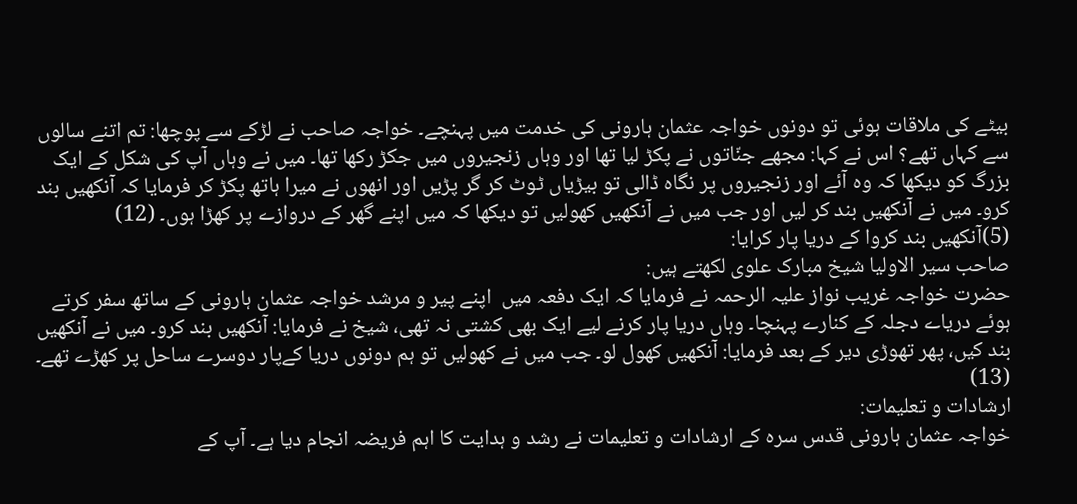بیٹے کی ملاقات ہوئی تو دونوں خواجہ عثمان ہارونی کی خدمت میں پہنچے۔ خواجہ صاحب نے لڑکے سے پوچھا: تم اتنے سالوں سے کہاں تھے؟ اس نے کہا: مجھے جنّاتوں نے پکڑ لیا تھا اور وہاں زنجیروں میں جکڑ رکھا تھا۔ میں نے وہاں آپ کی شکل کے ایک بزرگ کو دیکھا کہ وہ آئے اور زنجیروں پر نگاہ ڈالی تو بیڑیاں ٹوٹ کر گر پڑیں اور انھوں نے میرا ہاتھ پکڑ کر فرمایا کہ آنکھیں بند کرو۔ میں نے آنکھیں بند کر لیں اور جب میں نے آنکھیں کھولیں تو دیکھا کہ میں اپنے گھر کے دروازے پر کھڑا ہوں۔ (12)
(5)آنکھیں بند کروا کے دریا پار کرایا:
صاحب سیر الاولیا شیخ مبارک علوی لکھتے ہیں:
حضرت خواجہ غریب نواز علیہ الرحمہ نے فرمایا کہ ایک دفعہ میں  اپنے پیر و مرشد خواجہ عثمان ہارونی کے ساتھ سفر کرتے ہوئے دریاے دجلہ کے کنارے پہنچا۔ وہاں دریا پار کرنے لیے ایک بھی کشتی نہ تھی، شیخ نے فرمایا: آنکھیں بند کرو۔ میں نے آنکھیں بند کیں، پھر تھوڑی دیر کے بعد فرمایا: آنکھیں کھول لو۔ جب میں نے کھولیں تو ہم دونوں دریا کےپار دوسرے ساحل پر کھڑے تھے۔ (13)
ارشادات و تعلیمات:
خواجہ عثمان ہارونی قدس سرہ کے ارشادات و تعلیمات نے رشد و ہدایت کا اہم فریضہ انجام دیا ہے۔ آپ کے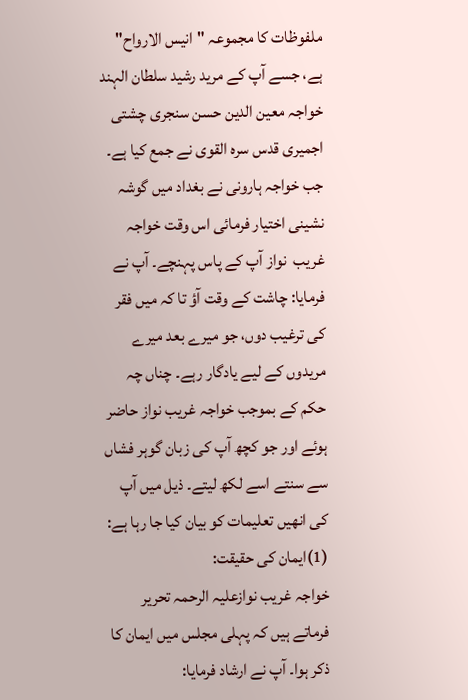ملفوظات کا مجموعہ "انیس الارواح" ہے، جسے آپ کے مرید رشید سلطان الہند خواجہ معین الدین حسن سنجری چشتی اجمیری قدس سرہ القوی نے جمع کیا ہے۔ جب خواجہ ہارونی نے بغداد میں گوشہ نشینی اختیار فرمائی اس وقت خواجہ غریب  نواز آپ کے پاس پہنچے۔ آپ نے فرمایا: چاشت کے وقت آؤ تا کہ میں فقر کی ترغیب دوں، جو میرے بعد میرے مریدوں کے لیے یادگار رہے۔ چناں چہ حکم کے بموجب خواجہ غریب نواز حاضر ہوئے اور جو کچھ آپ کی زبان گوہر فشاں سے سنتے اسے لکھ لیتے۔ ذیل میں آپ کی انھیں تعلیمات کو بیان کیا جا رہا ہے:
(1)ایمان کی حقیقت:
خواجہ غریب نوازعلیہ الرحمہ تحریر فرماتے ہیں کہ پہلی مجلس میں ایمان کا ذکر ہوا۔ آپ نے ارشاد فرمایا: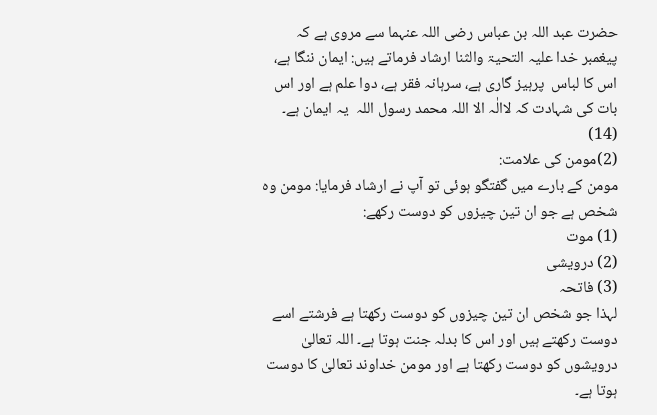حضرت عبد اللہ بن عباس رضی اللہ عنہما سے مروی ہے کہ پیغمبر خدا علیہ التحیۃ والثنا ارشاد فرماتے ہیں: ایمان ننگا ہے، اس کا لباس  پرہیز گاری ہے، سرہانہ فقر ہے، دوا علم ہے اور اس بات کی شہادت کہ لاالٰہ الا اللہ محمد رسول اللہ  یہ ایمان ہے۔ (14)
(2)مومن کی علامت:
مومن کے بارے میں گفتگو ہوئی تو آپ نے ارشاد فرمایا: مومن وہ شخص ہے جو ان تین چیزوں کو دوست رکھے:
(1) موت
(2) درویشی
(3) فاتحہ
لہذا جو شخص ان تین چیزوں کو دوست رکھتا ہے فرشتے اسے دوست رکھتے ہیں اور اس کا بدلہ جنت ہوتا ہے۔ اللہ تعالیٰ درویشوں کو دوست رکھتا ہے اور مومن خداوند تعالیٰ کا دوست ہوتا ہے۔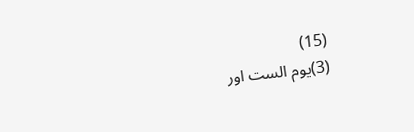(15)
(3)یوم الست اور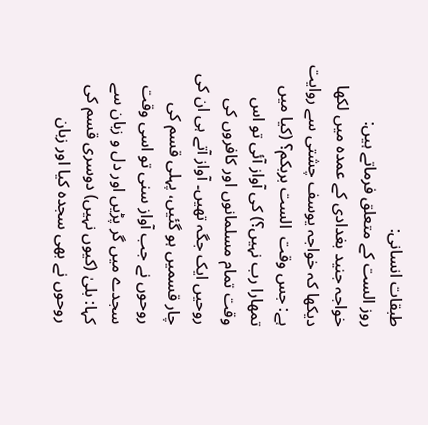طبقات انسانی:
روز الست کے متعلق فرماتے ہیں:
خواجہ جنید بغدادی کے عمدہ میں لکھا دیکھا کہ خواجہ یوسف چشتی سے روایت ہے: جس وقت  الست بربکم؟ (کیا میں تمھارا رب نہیں؟) کی آواز آئی تو اس وقت تمام مسلمانوں اور کافروں کی روحیں ایک جگہ تھیں۔ آواز آتے ہی ان کی چار قسمیں ہو گئیں، پہلی قسم کی روحوں نے جب آواز سنی تو اسی وقت سجدے میں گر پڑیں اور دل و زبان سے کہا: بلیٰ (کیوں نہیں) دوسری قسم کی روحوں نے بھی سجدہ کیا اور زبان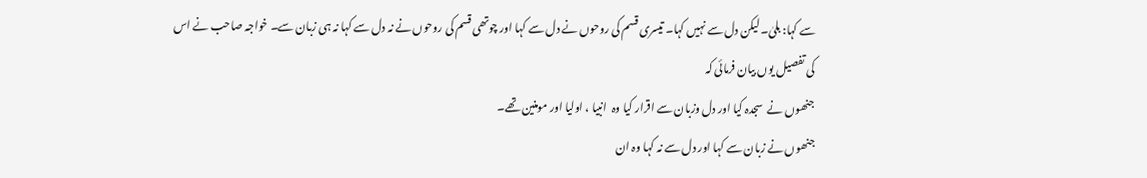سے کہا: بلیٰ۔ لیکن دل سے نہیں کہا۔ تیسری قسم کی روحوں نے دل سے کہا اور چوتھی قسم کی روحوں نے نہ دل سے کہا نہ ہی زبان سے۔ خواجہ صاحب نے اس کی تفصیل یوں بیان فرمائی کہ
جنھوں نے  سجدہ کیا اور دل وزبان سے اقرار کیا وہ  انبیا ، اولیا اور مومنین تھے۔
جنھوں نے زبان سے کہا اور دل سے نہ کہا وہ ان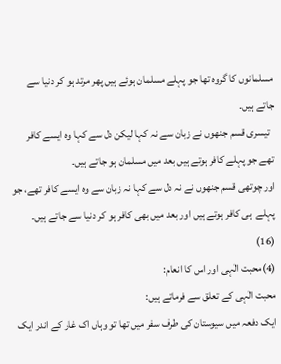مسلمانوں کا گروہ تھا جو پہلے مسلمان ہوئے ہیں پھر مرتد ہو کر دنیا سے جاتے ہیں۔
  تیسری قسم جنھوں نے زبان سے نہ کہا لیکن دل سے کہا وہ ایسے کافر تھے جو پہلے کافر ہوتے ہیں بعد میں مسلمان ہو جاتے ہیں۔
اور چوتھی قسم جنھوں نے نہ دل سے کہا نہ زبان سے وہ ایسے کافر تھے، جو پہلے  ہی کافر ہوتے ہیں اور بعد میں بھی کافر ہو کر دنیا سے جاتے ہیں۔ (16)
(4)محبت الٰہی اور اس کا انعام:
محبت الٰہی کے تعلق سے فرماتے ہیں:
ایک دفعہ میں سیوستان کی طرف سفر میں تھا تو وہاں اک غار کے اندر ایک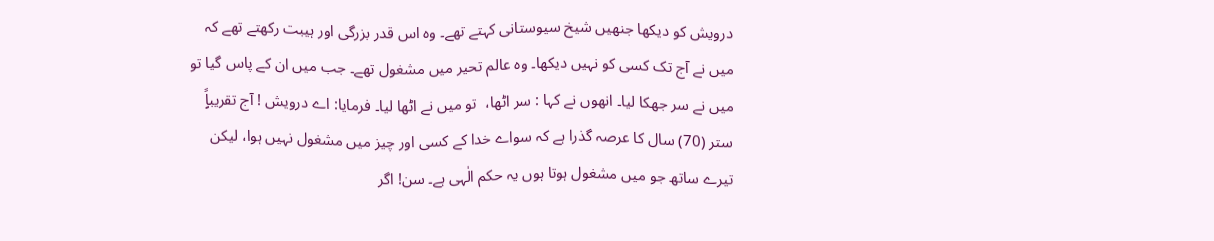درویش کو دیکھا جنھیں شیخ سیوستانی کہتے تھے۔ وہ اس قدر بزرگی اور ہیبت رکھتے تھے کہ میں نے آج تک کسی کو نہیں دیکھا۔ وہ عالم تحیر میں مشغول تھے۔ جب میں ان کے پاس گیا تو میں نے سر جھکا لیا۔ انھوں نے کہا : سر اٹھا،  تو میں نے اٹھا لیا۔ فرمایا: اے درویش ! آج تقریباًٍ  ستر (70) سال کا عرصہ گذرا ہے کہ سواے خدا کے کسی اور چیز میں مشغول نہیں ہوا، لیکن تیرے ساتھ جو میں مشغول ہوتا ہوں یہ حکم الٰہی ہے۔ سن! اگر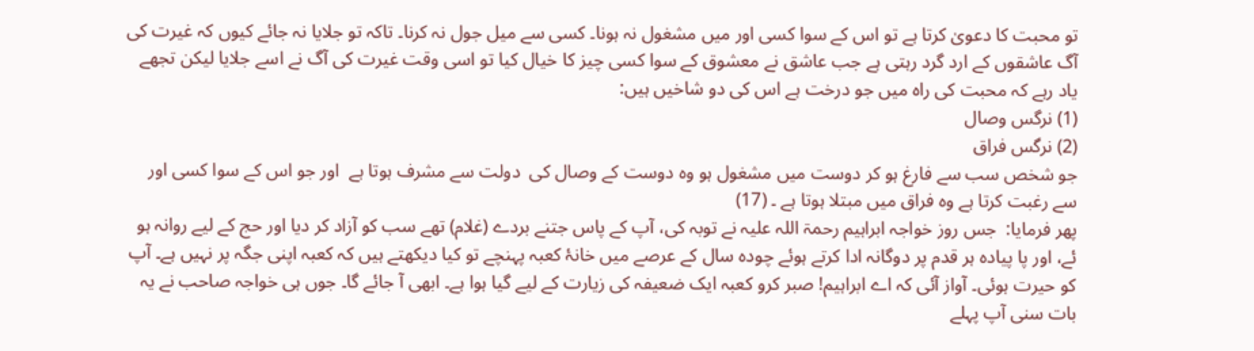تو محبت کا دعویٰ کرتا ہے تو اس کے سوا کسی اور میں مشغول نہ ہونا۔ کسی سے میل جول نہ کرنا۔ تاکہ تو جلایا نہ جائے کیوں کہ غیرت کی آگ عاشقوں کے ارد گرد رہتی ہے جب عاشق نے معشوق کے سوا کسی چیز کا خیال کیا تو اسی وقت غیرت کی آگ نے اسے جلایا لیکن تجھے یاد رہے کہ محبت کی راہ میں جو درخت ہے اس کی دو شاخیں ہیں:
(1) نرگس وصال
(2) نرگس فراق
جو شخص سب سے فارغ ہو کر دوست میں مشغول ہو وہ دوست کے وصال کی  دولت سے مشرف ہوتا ہے  اور جو اس کے سوا کسی اور سے رغبت کرتا ہے وہ فراق میں مبتلا ہوتا ہے ۔ (17)
پھر فرمایا:  جس روز خواجہ ابراہیم رحمۃ اللہ علیہ نے توبہ کی، آپ کے پاس جتنے بردے (غلام) تھے سب کو آزاد کر دیا اور حج کے لیے روانہ ہو ئے، اور پا پیادہ ہر قدم پر دوگانہ ادا کرتے ہوئے چودہ سال کے عرصے میں خانۂ کعبہ پہنچے تو کیا دیکھتے ہیں کہ کعبہ اپنی جگہ پر نہیں ہے۔ آپ کو حیرت ہوئی۔ آواز آئی کہ اے ابراہیم! صبر کرو کعبہ ایک ضعیفہ کی زیارت کے لیے گیا ہوا ہے۔ ابھی آ جائے گا۔ جوں ہی خواجہ صاحب نے یہ بات سنی آپ پہلے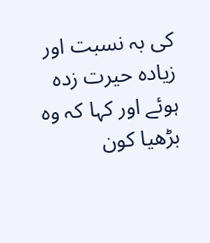کی بہ نسبت اور زیادہ حیرت زدہ ہوئے اور کہا کہ وہ بڑھیا کون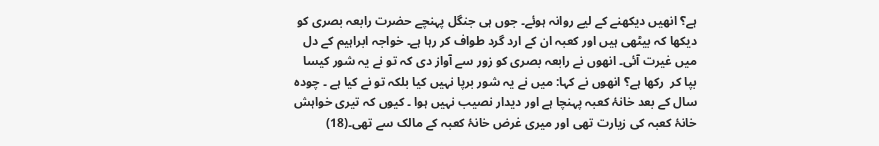ہے؟ انھیں دیکھنے کے لیے روانہ ہوئے۔ جوں ہی جنگل پہنچے حضرت رابعہ بصری کو دیکھا کہ بیٹھی ہیں اور کعبہ ان کے ارد گرد طواف کر رہا ہے۔ خواجہ ابراہیم کے دل میں غیرت آئی۔ انھوں نے رابعہ بصری کو زور سے آواز دی کہ تو نے یہ شور کیسا بپا کر  رکھا ہے؟ انھوں نے کہا: میں نے یہ شور برپا نہیں کیا بلکہ تو نے کیا ہے ۔ چودہ سال کے بعد خانۂ کعبہ پہنچا ہے اور دیدار نصیب نہیں ہوا ۔ کیوں کہ تیری خواہش خانۂ کعبہ کی زیارت تھی اور میری غرض خانۂ کعبہ کے مالک سے تھی۔(18)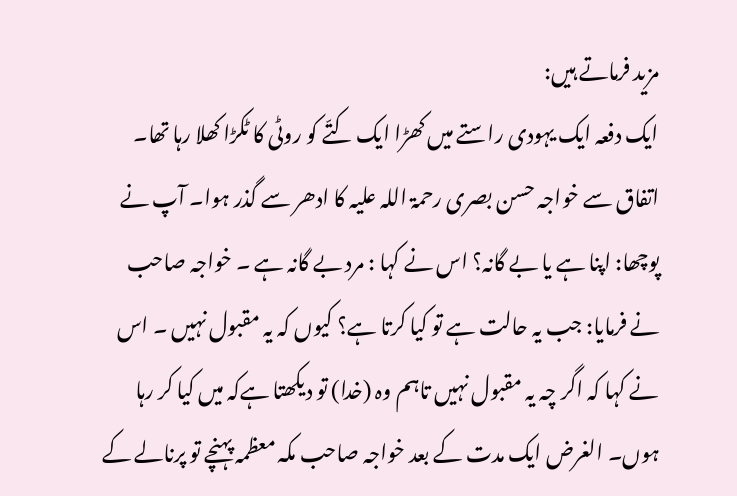مزید فرماتے ہیں:
ایک دفعہ ایک یہودی راستے میں کھڑا ایک کتّے کو روٹی کا ٹکڑا کھلا رہا تھا۔ اتفاق سے خواجہ حسن بصری رحمۃ اللہ علیہ کا ادھر سے گذر ہوا۔ آپ نے پوچھا: اپنا ہے یا بے گانہ؟ اس نے کہا : مرد بے گانہ ہے ۔ خواجہ صاحب  نے فرمایا: جب یہ حالت ہے تو کیا کرتا ہے؟ کیوں کہ یہ مقبول نہیں ۔ اس نے کہا کہ اگر چہ یہ مقبول نہیں تاہم وہ (خدا) تو دیکھتا ہےکہ میں کیا کر رہا ہوں۔ الغرض ایک مدت کے بعد خواجہ صاحب مکہ معظمہ پہنچے تو پرنالے کے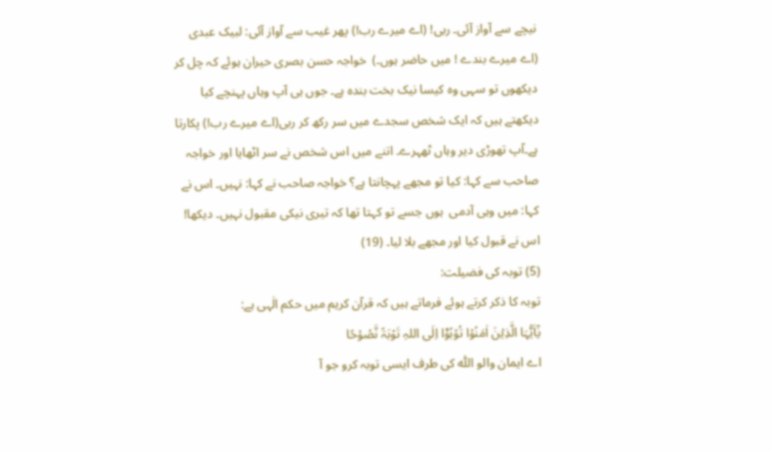نیچے سے آواز آئی۔ ربی! (اے میرے رب!) پھر غیب سے آواز آئی: لبیک عبدی (اے میرے بندے ! میں حاضر ہوں۔)  خواجہ حسن بصری حیران ہوئے کہ چل کر دیکھوں تو سہی وہ کیسا نیک بخت بندہ ہے۔ جوں ہی آپ وہاں پہنچے کیا دیکھتے ہیں کہ ایک شخص سجدے میں سر رکھ کر ربی(اے میرے رب!) پکارتا ہے۔آپ تھوڑی دیر وہاں ٹھہرے۔ اتنے میں اس شخص نے سر اٹھایا اور خواجہ صاحب سے کہا: کیا تو مجھے پہچانتا ہے؟ خواجہ صاحب نے کہا: نہیں۔ اس نے کہا: میں وہی آدمی  ہوں جسے تو کہتا تھا کہ تیری نیکی مقبول نہیں۔ دیکھا! اس نے قبول کیا اور مجھے بلا لیا۔ (19)
(5) توبہ کی فضیلت:
توبہ کا ذکر کرتے ہوئے فرماتے ہیں کہ قرآن کریم میں حکم الٰہی ہے:
یٰۤاَیُّہَا الَّذِیۡنَ اٰمَنُوۡا تُوۡبُوۡۤا اِلَی اللہِ تَوْبَۃً نَّصُوۡحًا
اے ایمان والو اللّٰہ کی طرف ایسی توبہ کرو جو آ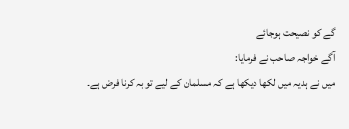گے کو نصیحت ہوجائے
آگے خواجہ صاحب نے فرمایا:
میں نے ہدیہ میں لکھا دیکھا ہے کہ مسلمان کے لیے تو بہ کرنا فرض ہے۔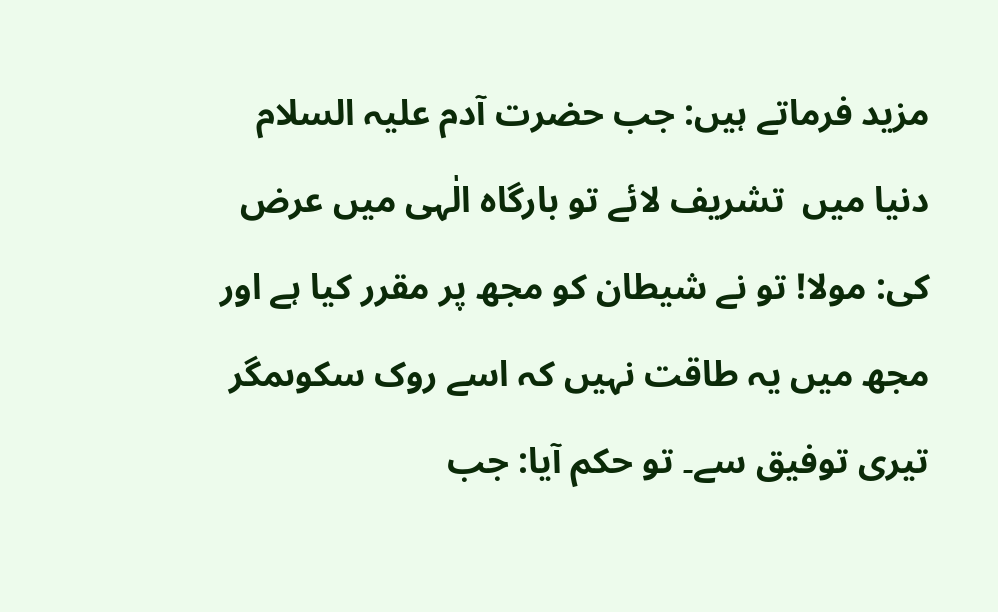مزید فرماتے ہیں: جب حضرت آدم علیہ السلام دنیا میں  تشریف لائے تو بارگاہ الٰہی میں عرض کی: مولا! تو نے شیطان کو مجھ پر مقرر کیا ہے اور مجھ میں یہ طاقت نہیں کہ اسے روک سکوںمگر تیری توفیق سے۔ تو حکم آیا: جب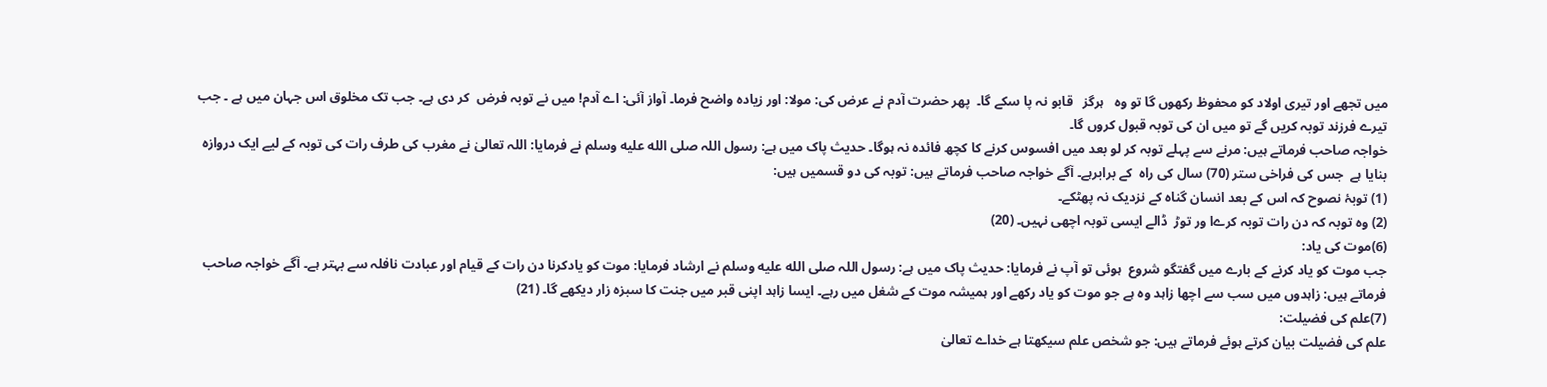میں تجھے اور تیری اولاد کو محفوظ رکھوں گا تو وہ   ہرگز   قابو نہ پا سکے گا۔  پھر حضرت آدم نے عرض کی: مولا: اور زیادہ واضح فرما۔ آواز آئی: اے آدم! میں نے توبہ فرض  کر دی ہے۔ جب تک مخلوق اس جہان میں ہے ۔ جب تیرے فرزند توبہ کریں گے تو میں ان کی توبہ قبول کروں گا۔
خواجہ صاحب فرماتے ہیں: مرنے سے پہلے توبہ کر لو بعد میں افسوس کرنے کا کچھ فائدہ نہ ہوگا۔ حدیث پاک میں ہے: رسول اللہ صلى الله عليه وسلم نے فرمایا: اللہ تعالیٰ نے مغرب کی طرف رات کی توبہ کے لیے ایک دروازہ بنایا ہے  جس کی فراخی ستر (70) سال کی راہ  کے برابرہے۔ آگے خواجہ صاحب فرماتے ہیں: توبہ کی دو قسمیں ہیں:
(1) توبۂ نصوح کہ اس کے بعد انسان گناہ کے نزدیک نہ پھٹکے۔
(2) وہ توبہ کہ دن رات توبہ کرےا ور توڑ  ڈالے ایسی توبہ اچھی نہیں۔ (20)
(6)موت کی یاد:
جب موت کو یاد کرنے کے بارے میں گفتگو شروع  ہوئی تو آپ نے فرمایا: حدیث پاک میں ہے: رسول اللہ صلى الله عليه وسلم نے ارشاد فرمایا: موت کو یادکرنا دن رات کے قیام اور عبادت نافلہ سے بہتر ہے۔ آگے خواجہ صاحب فرماتے ہیں: زاہدوں میں سب سے اچھا زاہد وہ ہے جو موت کو یاد رکھے اور ہمیشہ موت کے شغل میں رہے۔ ایسا زاہد اپنی قبر میں جنت کا سبزہ زار دیکھے گا۔ (21)
(7)علم کی فضیلت:
علم کی فضیلت بیان کرتے ہوئے فرماتے ہیں: جو شخص علم سیکھتا ہے خداے تعالیٰ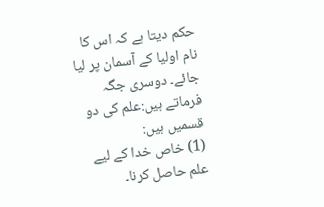حکم دیتا ہے کہ اس کا نام اولیا کے آسمان پر لیا جائے۔ دوسری جگہ فرماتے ہیں:علم کی دو قسمیں ہیں:
(1) خاص خدا کے لیے علم حاصل کرنا۔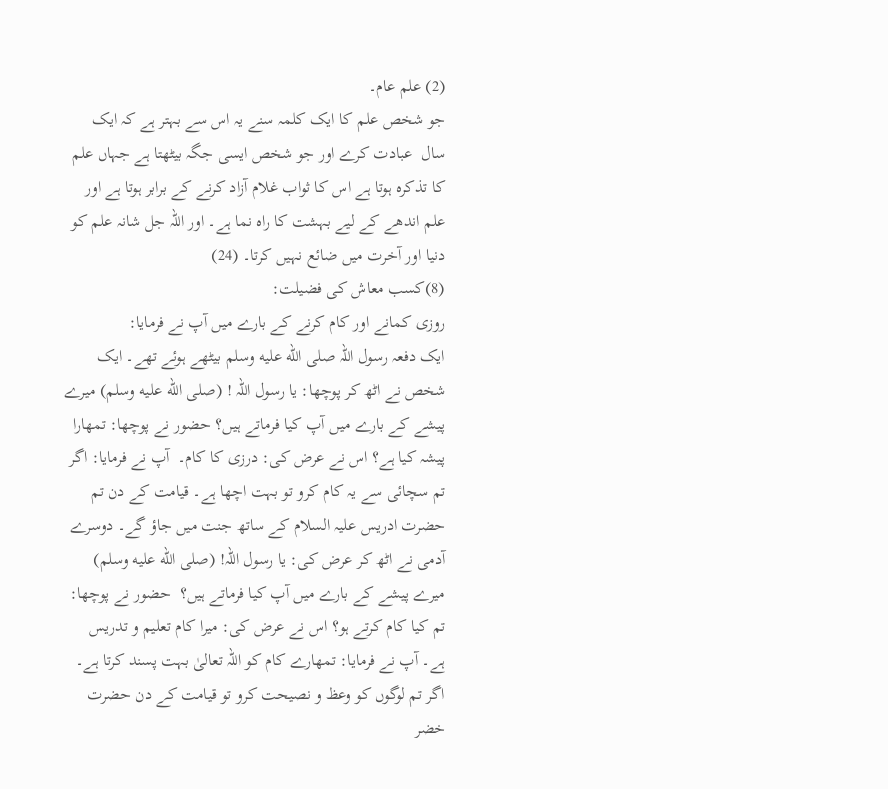(2) علم عام۔
جو شخص علم کا ایک کلمہ سنے یہ اس سے بہتر ہے کہ ایک سال  عبادت کرے اور جو شخص ایسی جگہ بیٹھتا ہے جہاں علم کا تذکرہ ہوتا ہے اس کا ثواب غلام آزاد کرنے کے برابر ہوتا ہے اور علم اندھے کے لیے بہشت کا راہ نما ہے۔ اور اللہ جل شانہ علم کو دنیا اور آخرت میں ضائع نہیں کرتا۔ (24)
(8)کسب معاش کی فضیلت:
روزی کمانے اور کام کرنے کے بارے میں آپ نے فرمایا:
ایک دفعہ رسول اللہ صلى الله عليه وسلم بیٹھے ہوئے تھے۔ ایک شخص نے اٹھ کر پوچھا: یا رسول اللہ ! (صلى الله عليه وسلم) میرے پیشے کے بارے میں آپ کیا فرماتے ہیں؟ حضور نے پوچھا: تمھارا پیشہ کیا ہے؟ اس نے عرض کی: درزی کا کام۔  آپ نے فرمایا: اگر تم سچائی سے یہ کام کرو تو بہت اچھا ہے۔ قیامت کے دن تم حضرت ادریس علیہ السلام کے ساتھ جنت میں جاؤ گے۔ دوسرے آدمی نے اٹھ کر عرض کی: یا رسول اللہ! (صلى الله عليه وسلم) میرے پیشے کے بارے میں آپ کیا فرماتے ہیں؟  حضور نے پوچھا: تم کیا کام کرتے ہو؟ اس نے عرض کی: میرا کام تعلیم و تدریس ہے۔ آپ نے فرمایا: تمھارے کام کو اللہ تعالیٰ بہت پسند کرتا ہے۔ اگر تم لوگوں کو وعظ و نصیحت کرو تو قیامت کے دن حضرت خضر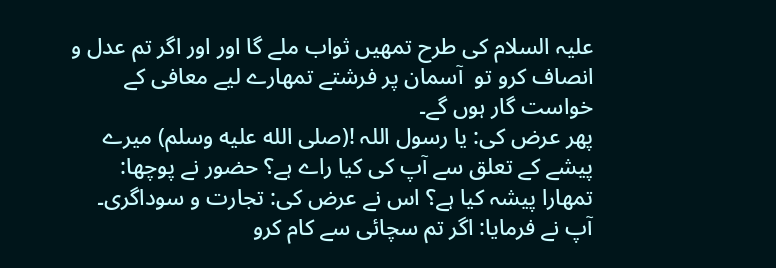علیہ السلام کی طرح تمھیں ثواب ملے گا اور اور اگر تم عدل و انصاف کرو تو  آسمان پر فرشتے تمھارے لیے معافی کے خواست گار ہوں گے۔
پھر عرض کی: یا رسول اللہ !(صلى الله عليه وسلم) میرے پیشے کے تعلق سے آپ کی کیا راے ہے؟ حضور نے پوچھا: تمھارا پیشہ کیا ہے؟ اس نے عرض کی: تجارت و سوداگری۔ آپ نے فرمایا: اگر تم سچائی سے کام کرو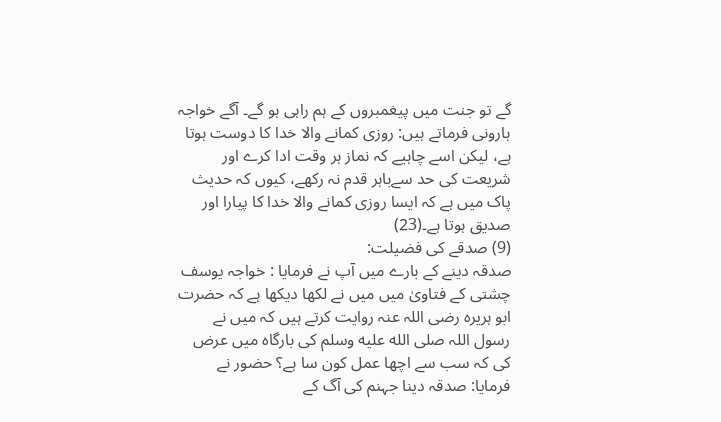گے تو جنت میں پیغمبروں کے ہم راہی ہو گے۔ آگے خواجہ ہارونی فرماتے ہیں: روزی کمانے والا خدا کا دوست ہوتا ہے، لیکن اسے چاہیے کہ نماز ہر وقت ادا کرے اور شریعت کی حد سےباہر قدم نہ رکھے، کیوں کہ حدیث پاک میں ہے کہ ایسا روزی کمانے والا خدا کا پیارا اور صدیق ہوتا ہے۔(23)
(9) صدقے کی فضیلت:
صدقہ دینے کے بارے میں آپ نے فرمایا : خواجہ یوسف چشتی کے فتاویٰ میں میں نے لکھا دیکھا ہے کہ حضرت ابو ہریرہ رضی اللہ عنہ روایت کرتے ہیں کہ میں نے رسول اللہ صلى الله عليه وسلم کی بارگاہ میں عرض کی کہ سب سے اچھا عمل کون سا ہے؟ حضور نے فرمایا: صدقہ دینا جہنم کی آگ کے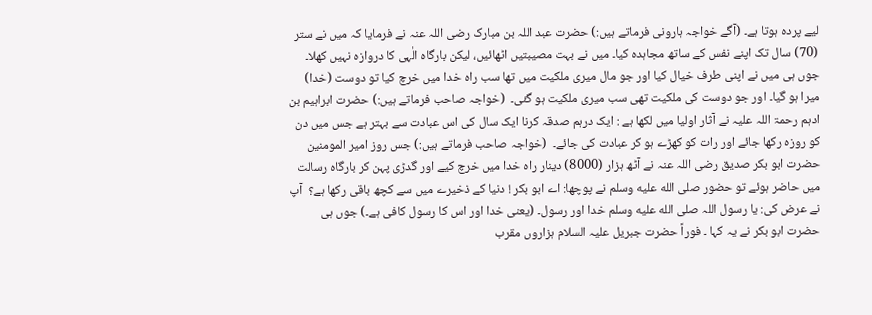لیے پردہ ہوتا ہے۔ (آگے خواجہ ہارونی فرماتے ہیں:) حضرت عبد اللہ بن مبارک رضی اللہ عنہ نے فرمایا کہ میں نے ستر (70) سال تک اپنے نفس کے ساتھ مجاہدہ کیا۔ میں نے بہت مصیبتیں اٹھائیں، لیکن بارگاہ الٰہی کا دروازہ نہیں کھلا۔ جوں ہی میں نے اپنی طرف خیال کیا اور جو مال میری ملکیت میں تھا سب راہ خدا میں خرچ کیا تو دوست (خدا) میرا ہو گیا۔ اور جو دوست کی ملکیت تھی سب میری ملکیت ہو گئی۔  (خواجہ صاحب فرماتے ہیں:) حضرت ابراہیم بن ادہم رحمۃ اللہ علیہ نے آثار اولیا میں لکھا ہے : ایک درہم صدقہ کرنا ایک سال کی اس عبادت سے بہتر ہے جس میں دن کو روزہ رکھا جائے اور رات کو کھڑے ہو کر عبادت کی جائے۔  (خواجہ صاحب فرماتے ہیں:) جس روز امیر المومنین حضرت ابو بکر صدیق رضی اللہ عنہ نے آٹھ ہزار (8000) دینار راہ خدا میں خرچ کیے اور گدڑی پہن کر بارگاہ رسالت میں حاضر ہوئے تو حضور صلى الله عليه وسلم نے پوچھا: اے ابو بکر ! دنیا کے ذخیرے میں سے کچھ باقی رکھا ہے؟  آپ نے عرض کی: یا رسول اللہ صلى الله عليه وسلم خدا اور رسول۔ (یعنی خدا اور اس کا رسول کافی ہے۔) جوں ہی حضرت ابو بکر نے یہ کہا ۔ فوراً حضرت جبریل علیہ السلام ہزاروں مقرب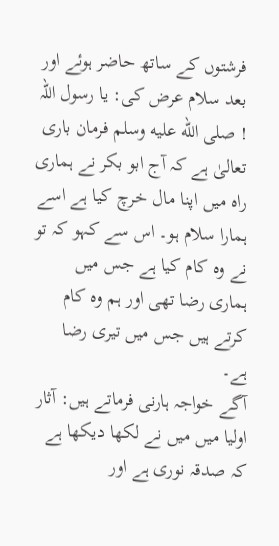فرشتوں کے ساتھ حاضر ہوئے اور بعد سلام عرض کی: یا رسول اللہ ! صلى الله عليه وسلم فرمان باری تعالیٰ ہے کہ آج ابو بکر نے ہماری راہ میں اپنا مال خرچ کیا ہے اسے ہمارا سلام ہو۔ اس سے کہو کہ تو نے وہ کام کیا ہے جس میں ہماری رضا تھی اور ہم وہ کام کرتے ہیں جس میں تیری رضا ہے۔
آگے خواجہ ہارنی فرماتے ہیں: آثار اولیا میں میں نے لکھا دیکھا ہے کہ صدقہ نوری ہے اور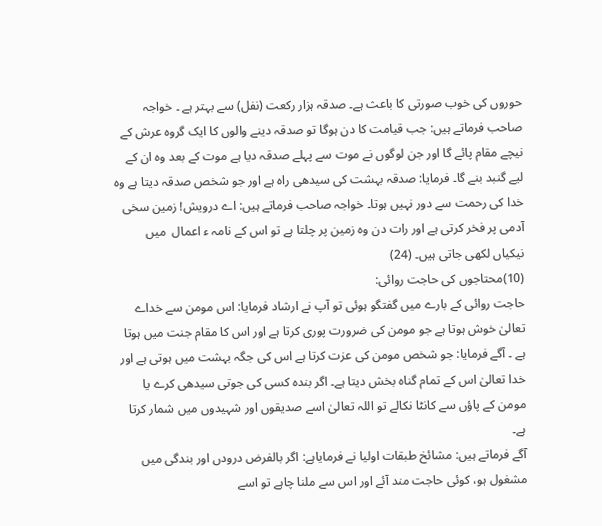حوروں کی خوب صورتی کا باعث ہے۔ صدقہ ہزار رکعت (نفل) سے بہتر ہے ۔ خواجہ صاحب فرماتے ہیں: جب قیامت کا دن ہوگا تو صدقہ دینے والوں کا ایک گروہ عرش کے نیچے مقام پائے گا اور جن لوگوں نے موت سے پہلے صدقہ دیا ہے موت کے بعد وہ ان کے لیے گنبد بنے گا۔ فرمایا: صدقہ بہشت کی سیدھی راہ ہے اور جو شخص صدقہ دیتا ہے وہ خدا کی رحمت سے دور نہیں ہوتا۔ خواجہ صاحب فرماتے ہیں: اے درویش! زمین سخی آدمی پر فخر کرتی ہے اور رات دن وہ زمین پر چلتا ہے تو اس کے نامہ ء اعمال  میں نیکیاں لکھی جاتی ہیں۔ (24)
(10)محتاجوں کی حاجت روائی:
حاجت روائی کے بارے میں گفتگو ہوئی تو آپ نے ارشاد فرمایا: اس مومن سے خداے تعالیٰ خوش ہوتا ہے جو مومن کی ضرورت پوری کرتا ہے اور اس کا مقام جنت میں ہوتا ہے ۔ آگے فرمایا: جو شخص مومن کی عزت کرتا ہے اس کی جگہ بہشت میں ہوتی ہے اور خدا تعالیٰ اس کے تمام گناہ بخش دیتا ہے۔ اگر بندہ کسی کی جوتی سیدھی کرے یا مومن کے پاؤں سے کانٹا نکالے تو اللہ تعالیٰ اسے صدیقوں اور شہیدوں میں شمار کرتا ہے۔
آگے فرماتے ہیں: مشائخ طبقات اولیا نے فرمایاہے: اگر بالفرض درودں اور بندگی میں مشغول ہو، کوئی حاجت مند آئے اور اس سے ملنا چاہے تو اسے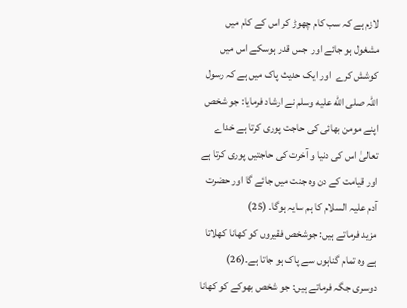لازم ہے کہ سب کام چھوڑ کر اس کے کام میں مشغول ہو جائے اور  جس قدر ہوسکے اس میں کوشش کرے  اور ایک حدیث پاک میں ہے کہ رسول اللہ صلى الله عليه وسلم نے ارشاد فرمایا: جو شخص اپنے مومن بھائی کی حاجت پوری کرتا ہے خداے تعالیٰ اس کی دنیا و آخرت کی حاجتیں پوری کرتا ہے اور قیامت کے دن وہ جنت میں جائے گا اور حضرت آدم علیہ السلام کا ہم سایہ ہوگا۔ (25)
مزید فرماتے ہیں: جوشخص فقیروں کو کھانا کھلاتا ہے وہ تمام گناہوں سے پاک ہو جاتا ہے۔(26)
دوسری جگہ فرماتے ہیں: جو شخص بھوکے کو کھانا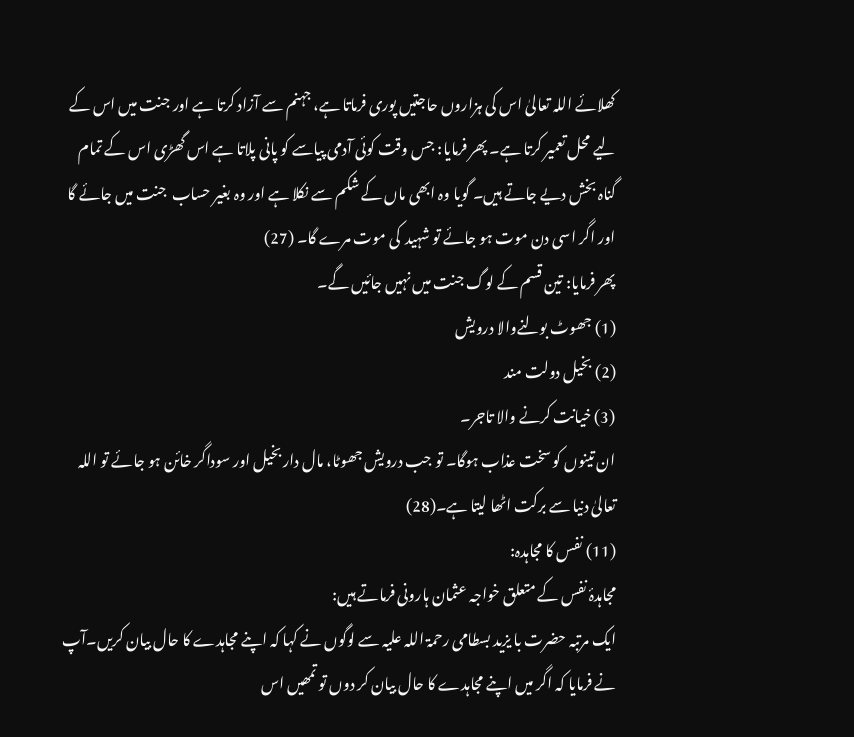کھلائے اللہ تعالیٰ اس کی ہزاروں حاجتیں پوری فرماتا ہے، جہنم سے آزاد کرتا ہے اور جنت میں اس کے لیے محل تعمیر کرتا ہے۔ پھر فرمایا: جس وقت کوئی آدمی پیاسے کو پانی پلاتا ہے اس گھڑی اس کے تمام گناہ بخش دیے جاتے ہیں۔ گویا وہ ابھی ماں کے شکم سے نکلا ہے اور وہ بغیر حساب  جنت میں جائے گا اور اگر اسی دن موت ہو جائے تو شہید  کی موت مرے گا۔ (27)
پھر فرمایا: تین قسم کے لوگ جنت میں نہیں جائیں گے۔
(1) جھوٹ بولنےوالا درویش
(2) بخیل دولت مند
(3) خیانت کرنے والا تاجر۔
ان تینوں کو سخت عذاب ہوگا۔ تو جب درویش جھوٹا، مال دار بخیل اور سوداگر خائن ہو جائے تو اللہ تعالیٰ دنیا سے برکت اٹھا لیتا ہے۔(28)
(11) نفس کا مجاہدہ:
مجاہدۂ نفس کے متعلق خواجہ عثمان ہارونی فرماتے ہیں:
ایک مرتبہ حضرت با یزید بسطامی رحمۃ اللہ علیہ سے لوگوں نے کہا کہ اپنے مجاہدے کا حال بیان کریں۔آپ نے فرمایا کہ اگر میں اپنے مجاہدے کا حال بیان کر دوں تو تمھیں اس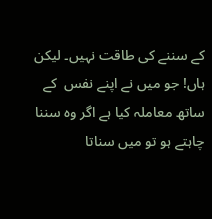کے سننے کی طاقت نہیں۔ لیکن ہاں! جو میں نے اپنے نفس  کے ساتھ معاملہ کیا ہے اگر وہ سننا چاہتے ہو تو میں سناتا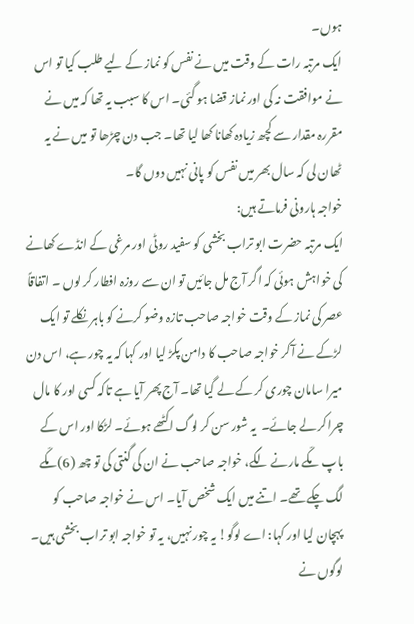ہوں۔
ایک مرتبہ رات کے وقت میں نے نفس کو نماز کے لیے طلب کیا تو اس نے موافقت نہ کی اور نماز قضا ہو گئی۔ اس کا سبب یہ تھا کہ میں نے مقررہ مقدار سے کچھ زیادہ کھانا کھا لیا تھا۔ جب دن چڑھا تو میں نے یہ ٹھان لی کہ سال بھر میں نفس کو پانی نہیں دوں گا۔
خواجہ ہارونی فرماتے ہیں:
ایک مرتبہ حضرت ابو تراب بخشی کو سفید روٹی اور مرغی کے انڈے کھانے کی خواہش ہوئی کہ اگر آج مل جائیں تو ان سے روزہ افطار کر لوں ۔ اتفاقاً عصر کی نماز کے وقت خواجہ صاحب تازہ وضو کرنے کو باہر نکلے تو ایک لڑکے نے آکر خواجہ صاحب کا دامن پکڑ لیا اور کہا کہ یہ چور ہے، اس دن میرا سامان چوری کر کے لے گیا تھا۔ آج پھر آیا ہے تاکہ کسی اور کا مال چراکر لے جائے۔  یہ شور سن کر لوگ اکٹھے ہوئے۔ لڑکا اور اس کے باپ  مکّے مارنے لگے، خواجہ صاحب نے ان کی گنتی کی تو چھ (6) مکّے لگ چکے تھے۔ اتنے میں ایک شخص آیا۔ اس نے خواجہ صاحب کو پہچان لیا اور کہا: اے لوگو! یہ چور نہیں، یہ تو خواجہ ابو تراب بخشی ہیں۔ لوگوں نے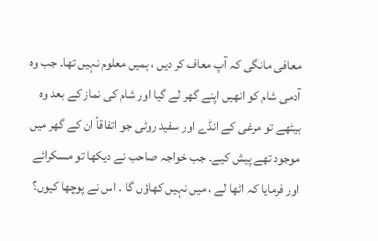معافی مانگی کہ آپ معاف کر دیں ، ہمیں معلوم نہیں تھا۔ جب وہ آدمی شام کو انھیں اپنے گھر لے گیا اور شام کی نماز کے بعد وہ بیٹھے تو مرغی کے انڈے اور سفید روٹی جو اتفاقاً ان کے گھر میں موجود تھے پیش کیے۔ جب خواجہ صاحب نے دیکھا تو مسکرائے اور فرمایا کہ اٹھا لے ، میں نہیں کھاؤں گا ۔ اس نے پوچھا کیوں؟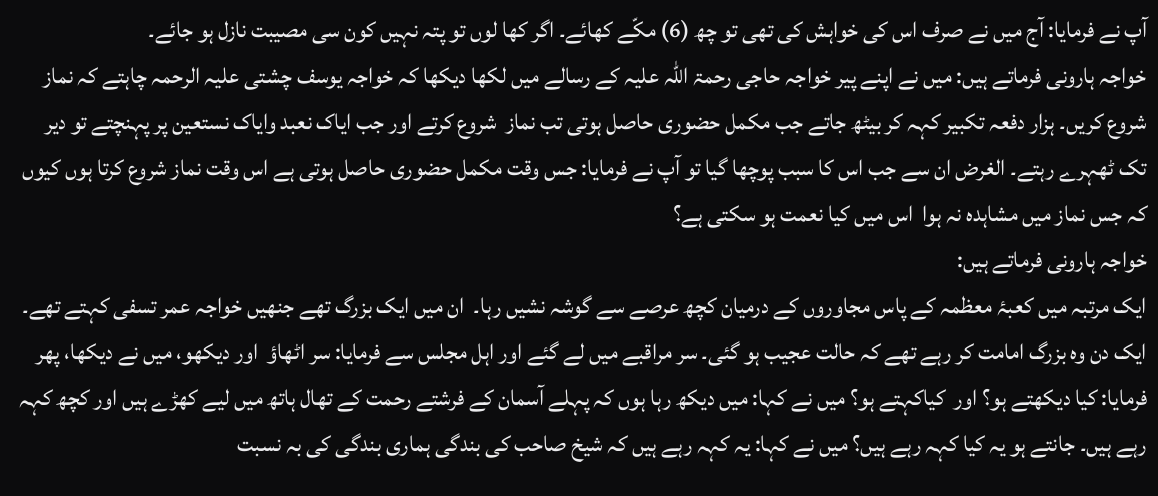آپ نے فرمایا: آج میں نے صرف اس کی خواہش کی تھی تو چھ (6) مکّے کھائے۔ اگر کھا لوں تو پتہ نہیں کون سی مصیبت نازل ہو جائے۔
خواجہ ہارونی فرماتے ہیں: میں نے اپنے پیر خواجہ حاجی رحمۃ اللہ علیہ کے رسالے میں لکھا دیکھا کہ خواجہ یوسف چشتی علیہ الرحمہ چاہتے کہ نماز شروع کریں۔ ہزار دفعہ تکبیر کہہ کر بیٹھ جاتے جب مکمل حضوری حاصل ہوتی تب نماز  شروع کرتے اور جب ایاک نعبد وایاک نستعین پر پہنچتے تو دیر تک ٹھہرے رہتے۔ الغرض ان سے جب اس کا سبب پوچھا گیا تو آپ نے فرمایا: جس وقت مکمل حضوری حاصل ہوتی ہے اس وقت نماز شروع کرتا ہوں کیوں کہ جس نماز میں مشاہدہ نہ ہوا  اس میں کیا نعمت ہو سکتی ہے؟
خواجہ ہارونی فرماتے ہیں:
ایک مرتبہ میں کعبۂ معظمہ کے پاس مجاوروں کے درمیان کچھ عرصے سے گوشہ نشیں رہا۔  ان میں ایک بزرگ تھے جنھیں خواجہ عمر تسفی کہتے تھے۔ ایک دن وہ بزرگ امامت کر رہے تھے کہ حالت عجیب ہو گئی۔ سر مراقبے میں لے گئے اور اہل مجلس سے فرمایا: سر اٹھاؤ  اور دیکھو، میں نے دیکھا، پھر فرمایا: کیا دیکھتے ہو؟ اور  کیاکہتے ہو؟ میں نے کہا: میں دیکھ رہا ہوں کہ پہلے آسمان کے فرشتے رحمت کے تھال ہاتھ میں لیے کھڑے ہیں اور کچھ کہہ رہے ہیں۔ جانتے ہو یہ کیا کہہ رہے ہیں؟ میں نے کہا: یہ کہہ رہے ہیں کہ شیخ صاحب کی بندگی ہماری بندگی کی بہ نسبت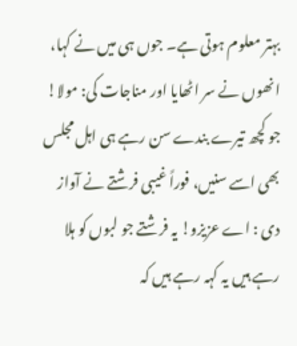بہتر معلوم ہوتی ہے۔ جوں ہی میں نے کہا، انھوں نے سر اٹھایا اور مناجات کی: مولا! جو کچھ تیرے بندے سن رہے ہی اہل مجلس بھی اسے سنیں، فوراً غیبی فرشتے نے آواز دی : اے عزیزو! یہ فرشتے جو لبوں کو ہلا رہے ہیں یہ کہہ رہے ہیں کہ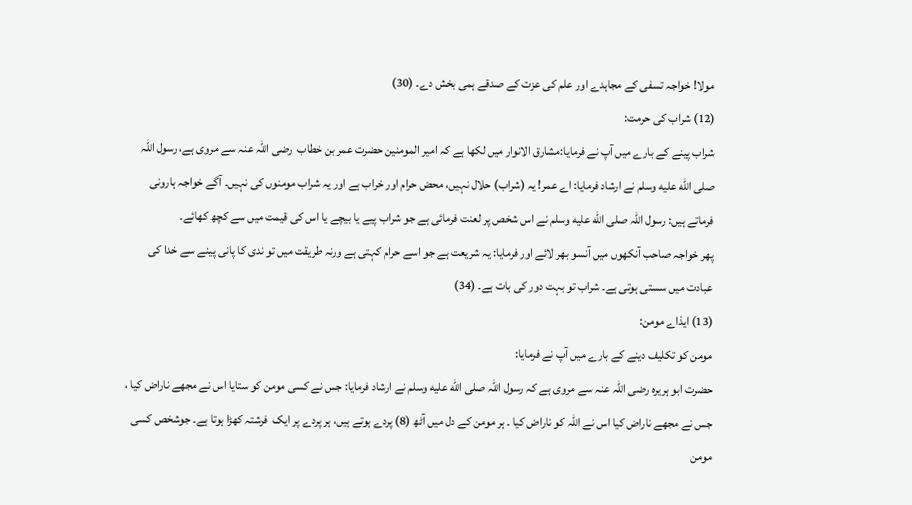مولا! خواجہ تسفی کے مجاہدے اور علم کی عزت کے صدقے ہمی بخش دے۔ (30)
(12) شراب کی حرمت:
شراب پینے کے بارے میں آپ نے فرمایا:مشارق الانوار میں لکھا ہے کہ امیر المومنین حضرت عمر بن خطاب  رضی اللہ عنہ سے مروی ہے، رسول اللہ صلى الله عليه وسلم نے ارشاد فرمایا: اے عمر! یہ (شراب) حلال نہیں، محض حرام اور خراب ہے اور یہ شراب مومنوں کی نہیں۔ آگے خواجہ ہارونی فرماتے ہیں: رسول اللہ صلى الله عليه وسلم نے اس شخص پر لعنت فرمائی ہے جو شراب پیے یا بیچے یا اس کی قیمت میں سے کچھ کھائے۔
پھر خواجہ صاحب آنکھوں میں آنسو بھر لائے اور فرمایا: یہ شریعت ہے جو اسے حرام کہتی ہے ورنہ طریقت میں تو ندی کا پانی پینے سے خدا کی عبادت میں سستی ہوتی ہے۔ شراب تو بہت دور کی بات ہے۔ (34)
(13) ایذاے مومن:
مومن کو تکلیف دینے کے بارے میں آپ نے فرمایا:
حضرت ابو ہریرہ رضی اللہ عنہ سے مروی ہے کہ رسول اللہ صلى الله عليه وسلم نے ارشاد فرمایا: جس نے کسی مومن کو ستایا اس نے مجھے ناراض کیا ، جس نے مجھے ناراض کیا اس نے اللہ کو ناراض کیا ۔ ہر مومن کے دل میں آٹھ (8) پردے ہوتے ہیں، ہر پردے پر ایک  فرشتہ کھڑا ہوتا ہے۔ جوشخص کسی مومن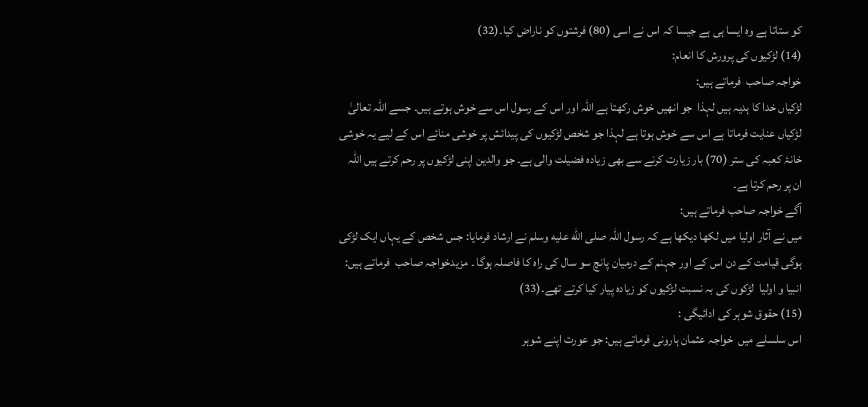کو ستاتا ہے وہ ایسا ہی ہے جیسا کہ اس نے اسی (80) فرشتوں کو ناراض کیا۔(32)
(14) لڑکیوں کی پرورش کا انعام:
خواجہ صاحب  فرماتے ہیں:
لڑکیاں خدا کا ہدیہ ہیں لہذا  جو انھیں خوش رکھتا ہے اللہ اور اس کے رسول اس سے خوش ہوتے ہیں۔ جسے اللہ تعالیٰ لڑکیاں عنایت فرماتا ہے اس سے خوش ہوتا ہے لہذا جو شخص لڑکیوں کی پیدائش پر خوشی منائے اس کے لیے یہ خوشی خانۂ کعبہ کی ستر (70) بار زیارت کرنے سے بھی زیادہ فضیلت والی ہے۔ جو والدین اپنی لڑکیوں پر رحم کرتے ہیں اللہ ان پر رحم کرتا ہے۔
آگے خواجہ صاحب فرماتے ہیں:
میں نے آثار اولیا میں لکھا دیکھا ہے کہ رسول اللہ صلى الله عليه وسلم نے ارشاد فرمایا: جس شخص کے یہاں ایک لڑکی ہوگی قیامت کے دن اس کے اور جہنم کے درمیان پانچ سو سال کی راہ کا فاصلہ ہوگا ۔ مزیدخواجہ صاحب  فرماتے ہیں: انبیا و اولیا  لڑکوں کی بہ نسبت لڑکیوں کو زیادہ پیار کیا کرتے تھے۔(33)
(15) حقوق شوہر کی ادائیگی :
اس سلسلے میں  خواجہ عثمان ہارونی فرماتے ہیں: جو عورت اپنے شوہر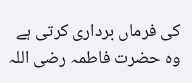کی فرماں برداری کرتی ہے وہ حضرت فاطمہ رضی اللہ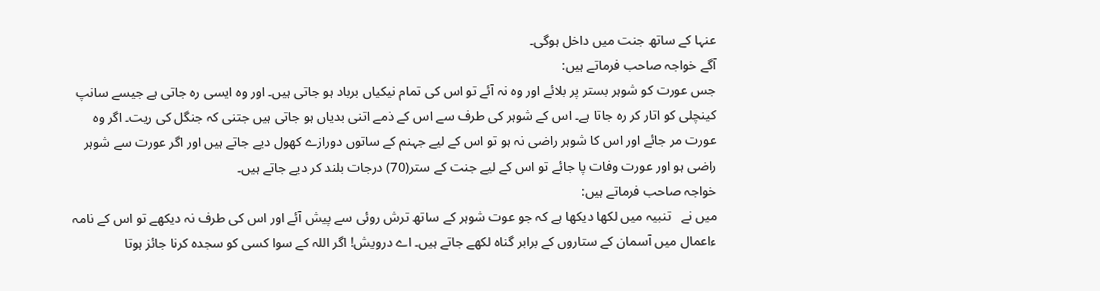عنہا کے ساتھ جنت میں داخل ہوگی۔
آگے خواجہ صاحب فرماتے ہیں:
جس عورت کو شوہر بستر پر بلائے اور وہ نہ آئے تو اس کی تمام نیکیاں برباد ہو جاتی ہیں۔ اور وہ ایسی رہ جاتی ہے جیسے سانپ کینچلی کو اتار کر رہ جاتا ہے۔ اس کے شوہر کی طرف سے اس کے ذمے اتنی بدیاں ہو جاتی ہیں جتنی کہ جنگل کی ریت۔ اگر وہ عورت مر جائے اور اس کا شوہر راضی نہ ہو تو اس کے لیے جہنم کے ساتوں دورازے کھول دیے جاتے ہیں اور اگر عورت سے شوہر راضی ہو اور عورت وفات پا جائے تو اس کے لیے جنت کے ستر(70) درجات بلند کر دیے جاتے ہیں۔
خواجہ صاحب فرماتے ہیں:
میں نے   تنبیہ میں لکھا دیکھا ہے کہ جو عوت شوہر کے ساتھ ترش روئی سے پیش آئے اور اس کی طرف نہ دیکھے تو اس کے نامہ ءاعمال میں آسمان کے ستاروں کے برابر گناہ لکھے جاتے ہیں۔ اے درویش! اگر اللہ کے سوا کسی کو سجدہ کرنا جائز ہوتا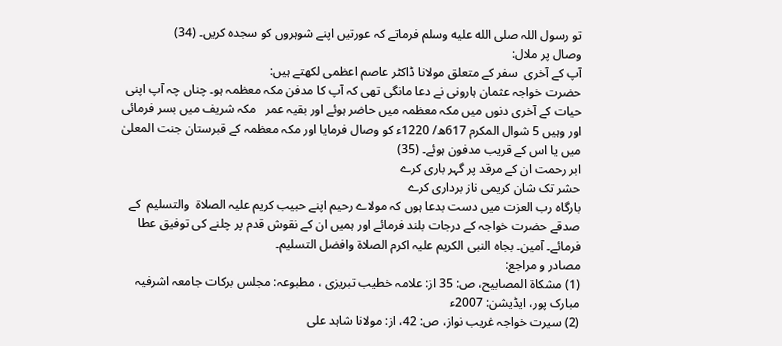تو رسول اللہ صلى الله عليه وسلم فرماتے کہ عورتیں اپنے شوہروں کو سجدہ کریں۔ (34)
وصال پر ملال:
آپ کے آخری  سفر کے متعلق مولانا ڈاکٹر عاصم اعظمی لکھتے ہیں:
حضرت خواجہ عثمان ہارونی نے دعا مانگی تھی کہ آپ کا مدفن مکہ معظمہ ہو۔ چناں چہ آپ اپنی حیات کے آخری دنوں میں مکہ معظمہ میں حاضر ہوئے اور بقیہ عمر   مکہ شریف میں بسر فرمائی اور وہیں 5 شوال المکرم 617ھ/ 1220ء کو وصال فرمایا اور مکہ معظمہ کے قبرستان جنت المعلیٰ میں یا اس کے قریب مدفون ہوئے۔ (35)
ابر رحمت ان کے مرقد پر گہر باری کرے
حشر تک شان کریمی ناز برداری کرے
بارگاہ رب العزت میں دست بدعا ہوں کہ مولاے رحیم اپنے حبیب کریم علیہ الصلاۃ  والتسلیم  کے صدقے حضرت خواجہ کے درجات بلند فرمائے اور ہمیں ان کے نقوش قدم پر چلنے کی توفیق عطا فرمائے۔ آمین۔ بجاہ النبی الکریم علیہ اکرم الصلاۃ وافضل التسلیم۔
مصادر و مراجع:
(1) مشکاۃ المصابیح، ص: 35 از: علامہ خطیب تبریزی ، مطبوعہ: مجلس برکات جامعہ اشرفیہ مبارک پور، ایڈیشن: 2007ء
(2) سیرت خواجہ غریب نواز، ص: 42، از: مولانا شاہد علی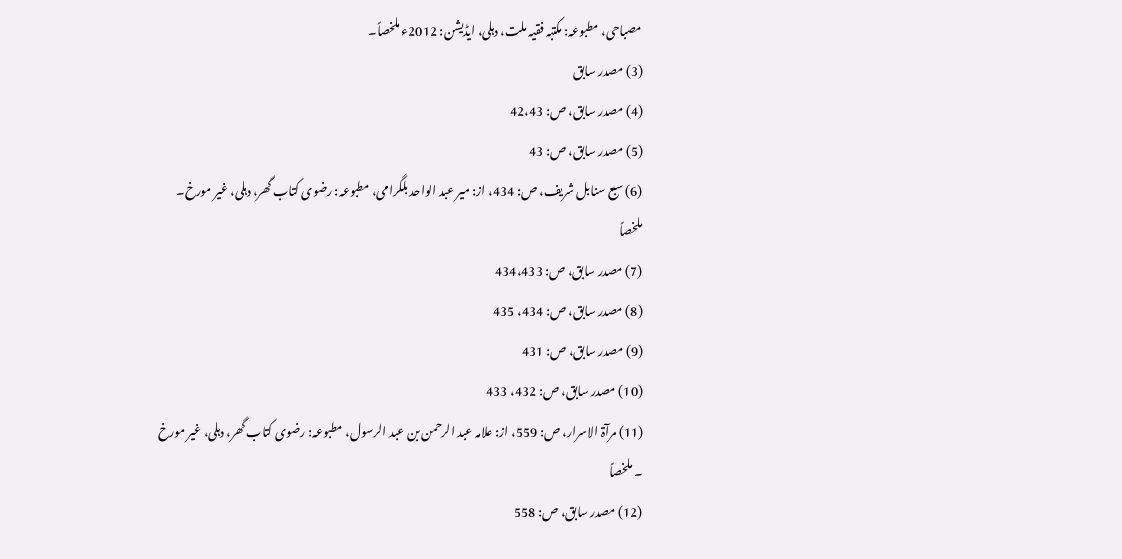مصباحی، مطبوعہ: مکتبہ فقیہ ملت، دہلی، ایڈیشن: 2012ء ملخصاً۔
(3) مصدر سابق
(4) مصدر سابق، ص: 42،43
(5) مصدر سابق، ص: 43
(6) سبع سنابل شریف، ص: 434، از: میر عبد الواحد بلگرامی، مطبوعہ: رضوی کتاب گھر، دہلی، غیر مورخ۔ ملخصاً
(7) مصدر سابق، ص: 434،433
(8) مصدر سابق، ص: 434، 435
(9) مصدر سابق، ص: 431
(10) مصدر سابق، ص: 432، 433
(11) مرآۃ الاسرار، ص: 559، از: علامہ عبد الرحمن بن عبد الرسول، مطبوعہ: رضوی کتاب گھر، دہلی، غیر مورخ ۔ ملخصاً
(12) مصدر سابق، ص: 558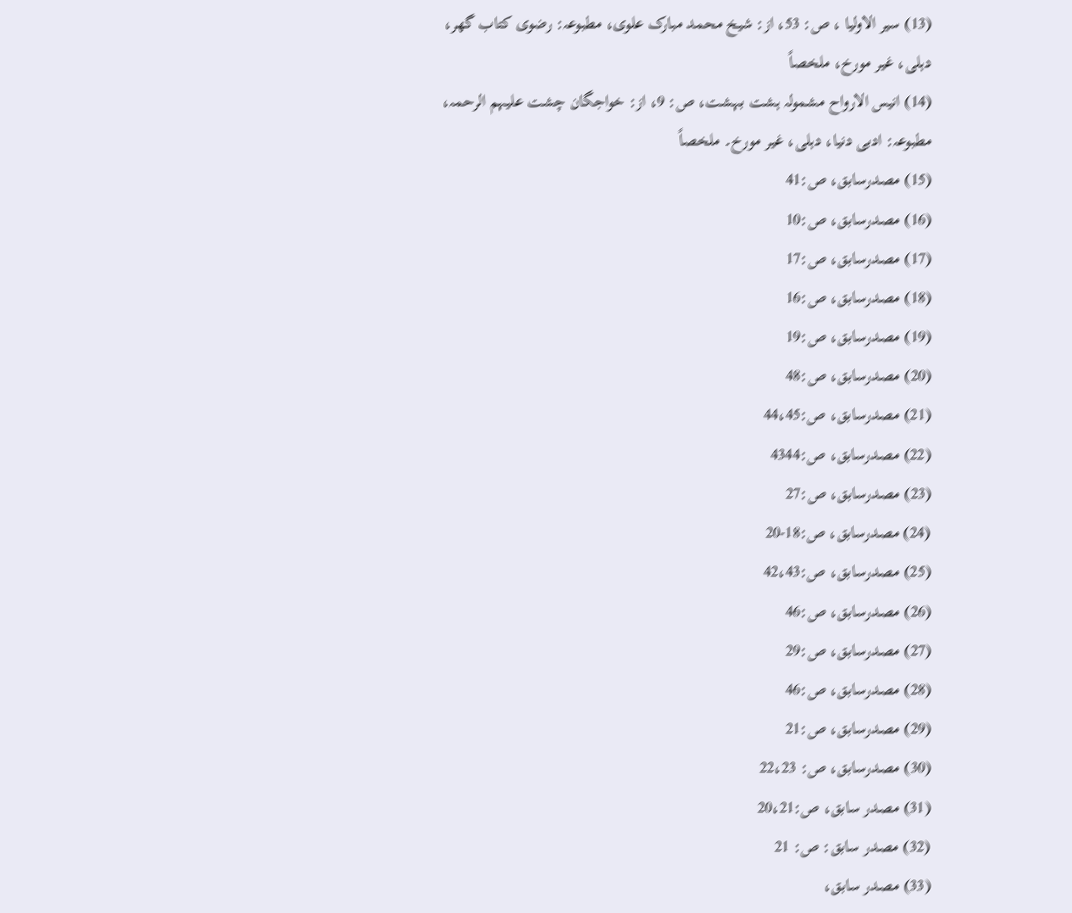(13) سیر الاولیا ، ص: 53، از: شیخ محمد مبارک علوی، مطبوعہ: رضوی کتاب گھر، دہلی، غیر مورخ، ملخصاً
(14) انیس الارواح مشمولہ ہشت بہشت، ص: 9، از: خواجگان چشت علیہم الرحمہ، مطبوعہ: ادبی دنیا، دہلی، غیر مورخ۔ ملخصاً
(15) مصدرسابق، ص:41
(16) مصدرسابق، ص:10
(17) مصدرسابق، ص:17
(18) مصدرسابق، ص:16
(19) مصدرسابق، ص:19
(20) مصدرسابق، ص:48
(21) مصدرسابق، ص:44،45
(22) مصدرسابق، ص:4344
(23) مصدرسابق، ص:27
(24) مصدرسابق، ص:18-20
(25) مصدرسابق، ص:42،43
(26) مصدرسابق، ص:46
(27) مصدرسابق، ص:29
(28) مصدرسابق، ص:46
(29) مصدرسابق، ص:21
(30) مصدرسابق، ص: 22،23
(31) مصدر سابق، ص:20،21
(32) مصدر سابق: ص: 21
(33) مصدر سابق،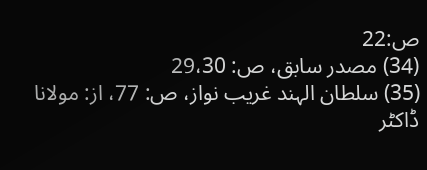ص:22
(34) مصدر سابق، ص: 29،30
(35) سلطان الہند غریب نواز، ص: 77، از: مولانا ڈاکٹر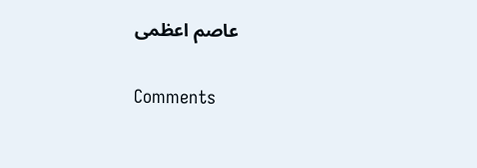عاصم اعظمی

Comments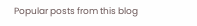Popular posts from this blog